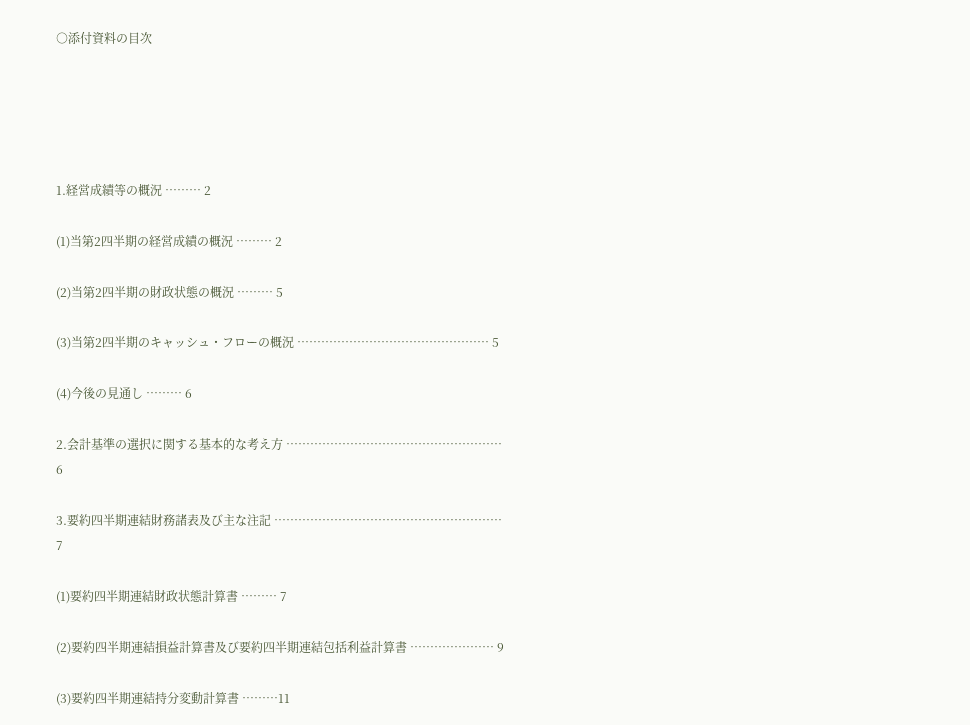○添付資料の目次





1.経営成績等の概況 ……… 2

(1)当第2四半期の経営成績の概況 ……… 2

(2)当第2四半期の財政状態の概況 ……… 5

(3)当第2四半期のキャッシュ・フローの概況 ………………………………………… 5

(4)今後の見通し ……… 6

2.会計基準の選択に関する基本的な考え方 ……………………………………………… 6

3.要約四半期連結財務諸表及び主な注記 ………………………………………………… 7

(1)要約四半期連結財政状態計算書 ……… 7

(2)要約四半期連結損益計算書及び要約四半期連結包括利益計算書 ………………… 9

(3)要約四半期連結持分変動計算書 ………11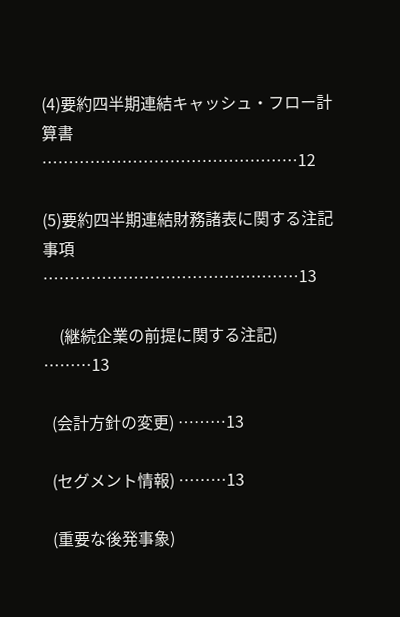(4)要約四半期連結キャッシュ・フロー計算書 …………………………………………12

(5)要約四半期連結財務諸表に関する注記事項 …………………………………………13

    (継続企業の前提に関する注記) ………13

  (会計方針の変更) ………13

  (セグメント情報) ………13

  (重要な後発事象)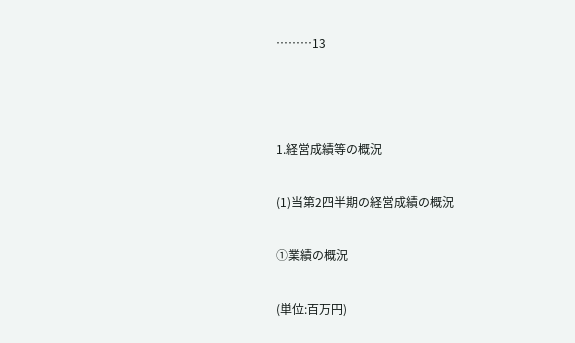………13



1.経営成績等の概況

(1)当第2四半期の経営成績の概況

①業績の概況

(単位:百万円)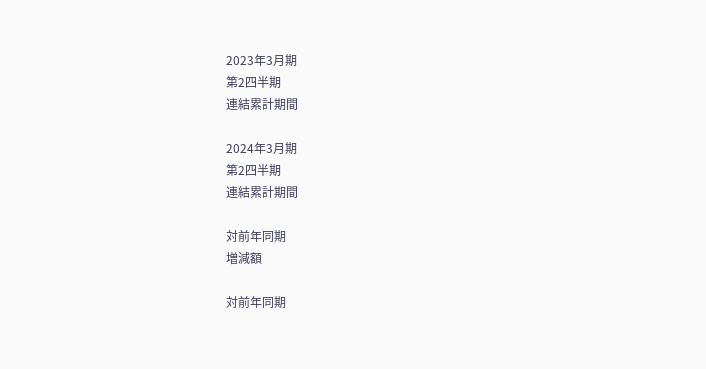2023年3月期
第2四半期
連結累計期間

2024年3月期
第2四半期
連結累計期間

対前年同期
増減額

対前年同期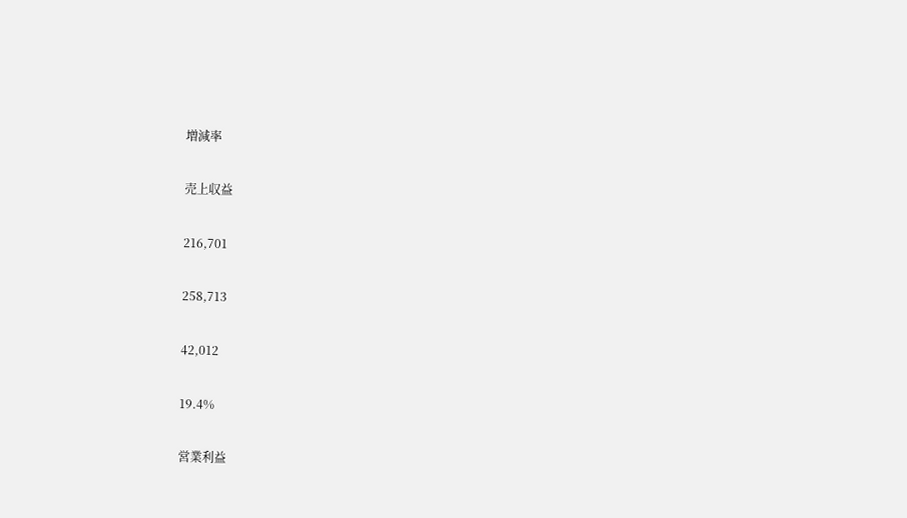増減率

売上収益

216,701

258,713

42,012

19.4%

営業利益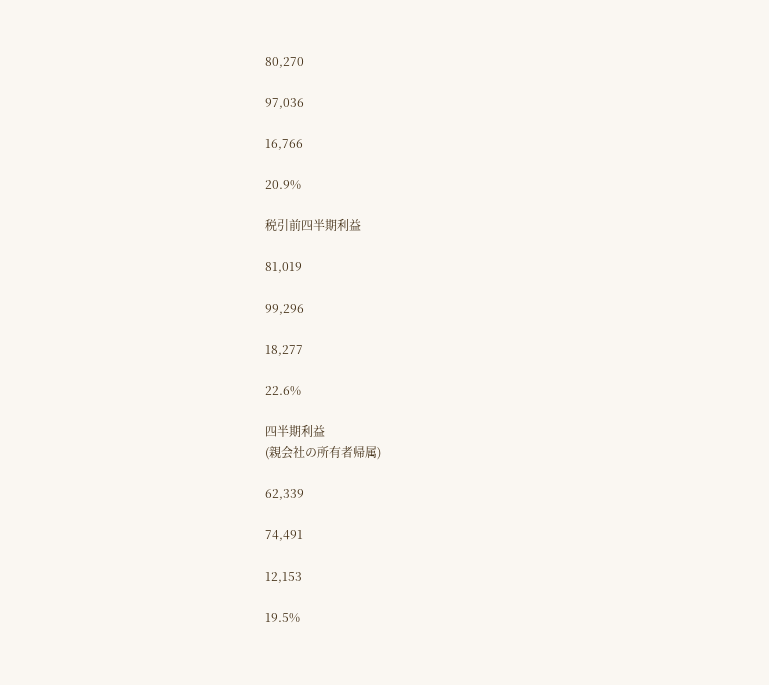80,270

97,036

16,766

20.9%

税引前四半期利益

81,019

99,296

18,277

22.6%

四半期利益
(親会社の所有者帰属)

62,339

74,491

12,153

19.5%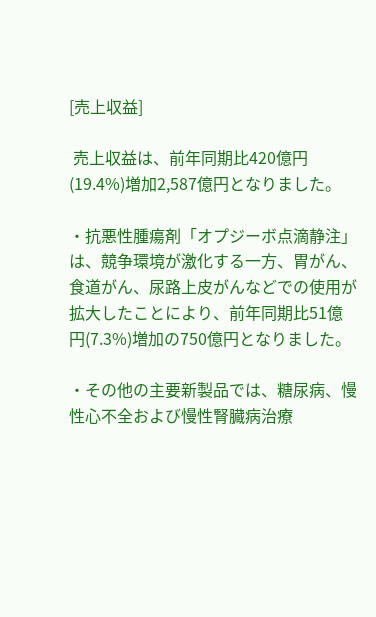[売上収益]

 売上収益は、前年同期比420億円(19.4%)増加2,587億円となりました。

・抗悪性腫瘍剤「オプジーボ点滴静注」は、競争環境が激化する一方、胃がん、食道がん、尿路上皮がんなどでの使用が拡大したことにより、前年同期比51億円(7.3%)増加の750億円となりました。

・その他の主要新製品では、糖尿病、慢性心不全および慢性腎臓病治療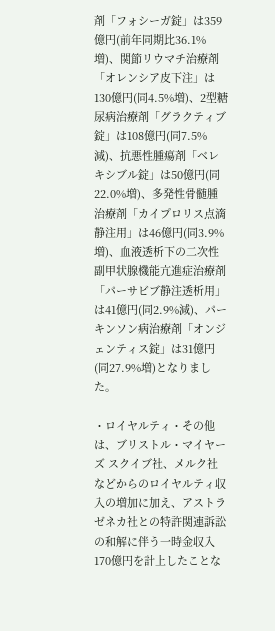剤「フォシーガ錠」は359億円(前年同期比36.1%増)、関節リウマチ治療剤「オレンシア皮下注」は130億円(同4.5%増)、2型糖尿病治療剤「グラクティブ錠」は108億円(同7.5%減)、抗悪性腫瘍剤「ベレキシブル錠」は50億円(同22.0%増)、多発性骨髄腫治療剤「カイプロリス点滴静注用」は46億円(同3.9%増)、血液透析下の二次性副甲状腺機能亢進症治療剤「パーサビブ静注透析用」は41億円(同2.9%減)、パーキンソン病治療剤「オンジェンティス錠」は31億円(同27.9%増)となりました。

・ロイヤルティ・その他は、ブリストル・マイヤーズ スクイブ社、メルク社などからのロイヤルティ収入の増加に加え、アストラゼネカ社との特許関連訴訟の和解に伴う一時金収入170億円を計上したことな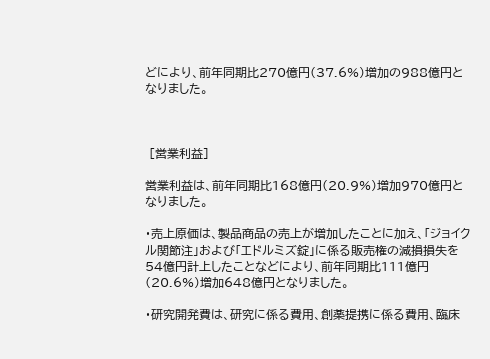どにより、前年同期比270億円(37.6%)増加の988億円となりました。



 [営業利益]

営業利益は、前年同期比168億円(20.9%)増加970億円となりました。

・売上原価は、製品商品の売上が増加したことに加え、「ジョイクル関節注」および「エドルミズ錠」に係る販売権の減損損失を54億円計上したことなどにより、前年同期比111億円(20.6%)増加648億円となりました。

・研究開発費は、研究に係る費用、創薬提携に係る費用、臨床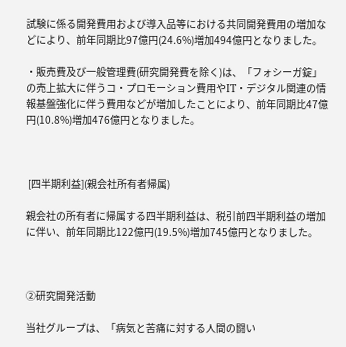試験に係る開発費用および導入品等における共同開発費用の増加などにより、前年同期比97億円(24.6%)増加494億円となりました。

・販売費及び一般管理費(研究開発費を除く)は、「フォシーガ錠」の売上拡大に伴うコ・プロモーション費用やIT・デジタル関連の情報基盤強化に伴う費用などが増加したことにより、前年同期比47億円(10.8%)増加476億円となりました。



 [四半期利益](親会社所有者帰属)

親会社の所有者に帰属する四半期利益は、税引前四半期利益の増加に伴い、前年同期比122億円(19.5%)増加745億円となりました。



②研究開発活動

当社グループは、「病気と苦痛に対する人間の闘い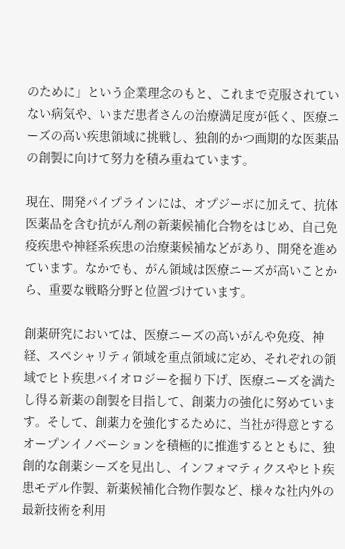のために」という企業理念のもと、これまで克服されていない病気や、いまだ患者さんの治療満足度が低く、医療ニーズの高い疾患領域に挑戦し、独創的かつ画期的な医薬品の創製に向けて努力を積み重ねています。

現在、開発パイプラインには、オプジーボに加えて、抗体医薬品を含む抗がん剤の新薬候補化合物をはじめ、自己免疫疾患や神経系疾患の治療薬候補などがあり、開発を進めています。なかでも、がん領域は医療ニーズが高いことから、重要な戦略分野と位置づけています。

創薬研究においては、医療ニーズの高いがんや免疫、神経、スペシャリティ領域を重点領域に定め、それぞれの領域でヒト疾患バイオロジーを掘り下げ、医療ニーズを満たし得る新薬の創製を目指して、創薬力の強化に努めています。そして、創薬力を強化するために、当社が得意とするオープンイノベーションを積極的に推進するとともに、独創的な創薬シーズを見出し、インフォマティクスやヒト疾患モデル作製、新薬候補化合物作製など、様々な社内外の最新技術を利用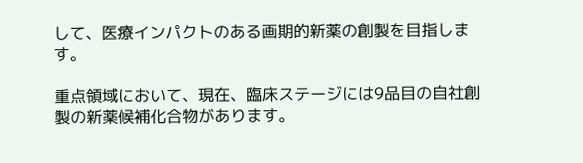して、医療インパクトのある画期的新薬の創製を目指します。

重点領域において、現在、臨床ステージには9品目の自社創製の新薬候補化合物があります。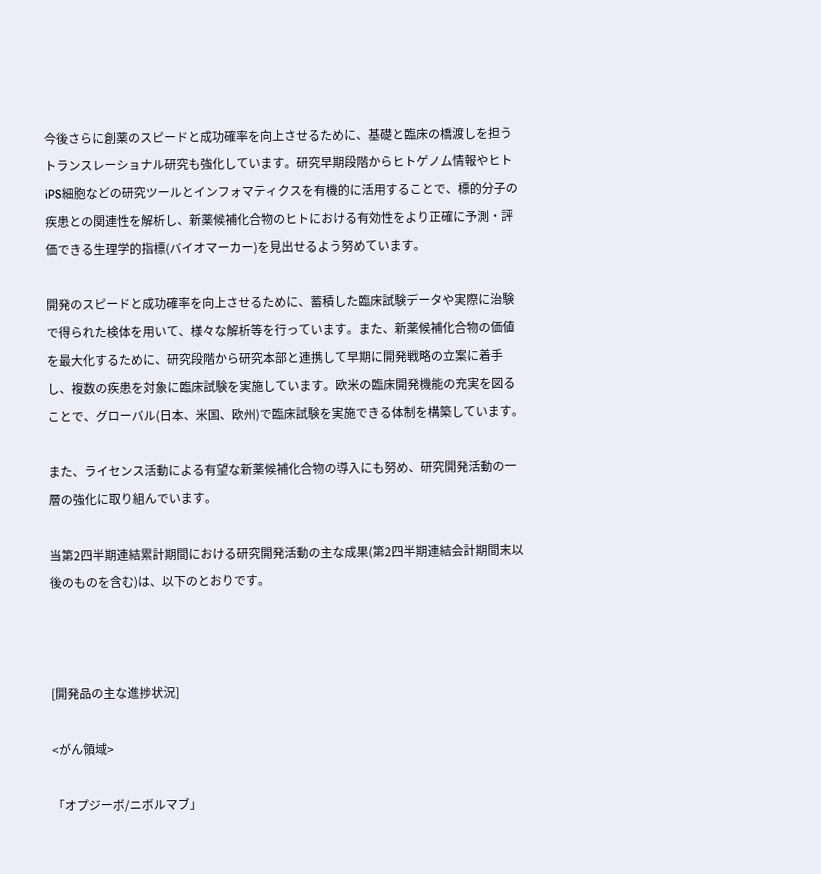今後さらに創薬のスピードと成功確率を向上させるために、基礎と臨床の橋渡しを担うトランスレーショナル研究も強化しています。研究早期段階からヒトゲノム情報やヒトiPS細胞などの研究ツールとインフォマティクスを有機的に活用することで、標的分子の疾患との関連性を解析し、新薬候補化合物のヒトにおける有効性をより正確に予測・評価できる生理学的指標(バイオマーカー)を見出せるよう努めています。

開発のスピードと成功確率を向上させるために、蓄積した臨床試験データや実際に治験で得られた検体を用いて、様々な解析等を行っています。また、新薬候補化合物の価値を最大化するために、研究段階から研究本部と連携して早期に開発戦略の立案に着手し、複数の疾患を対象に臨床試験を実施しています。欧米の臨床開発機能の充実を図ることで、グローバル(日本、米国、欧州)で臨床試験を実施できる体制を構築しています。

また、ライセンス活動による有望な新薬候補化合物の導入にも努め、研究開発活動の一層の強化に取り組んでいます。

当第2四半期連結累計期間における研究開発活動の主な成果(第2四半期連結会計期間末以後のものを含む)は、以下のとおりです。



[開発品の主な進捗状況]

<がん領域>

「オプジーボ/ニボルマブ」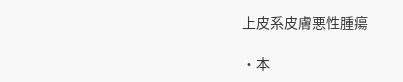上皮系皮膚悪性腫瘍

・本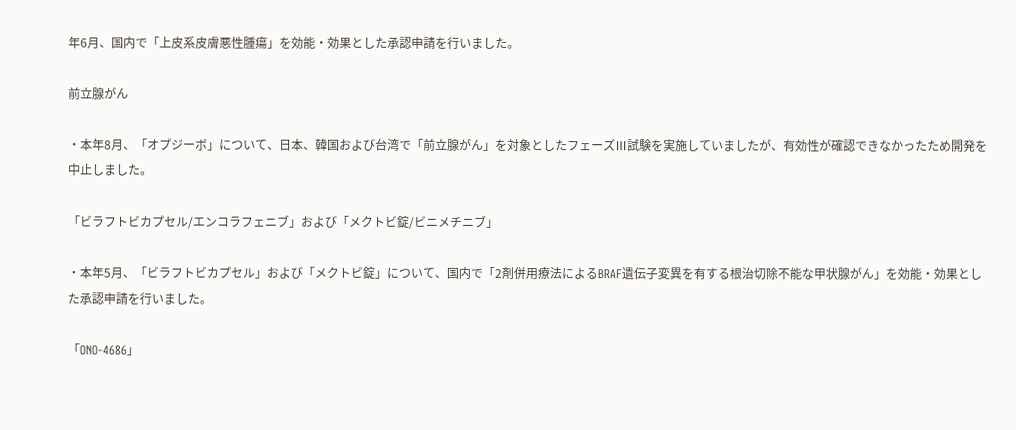年6月、国内で「上皮系皮膚悪性腫瘍」を効能・効果とした承認申請を行いました。

前立腺がん

・本年8月、「オプジーボ」について、日本、韓国および台湾で「前立腺がん」を対象としたフェーズⅢ試験を実施していましたが、有効性が確認できなかったため開発を中止しました。

「ビラフトビカプセル/エンコラフェニブ」および「メクトビ錠/ビニメチニブ」

・本年5月、「ビラフトビカプセル」および「メクトビ錠」について、国内で「2剤併用療法によるBRAF遺伝子変異を有する根治切除不能な甲状腺がん」を効能・効果とした承認申請を行いました。

「ONO-4686」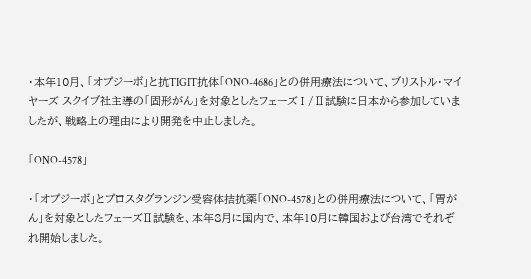・本年10月、「オプジーボ」と抗TIGIT抗体「ONO-4686」との併用療法について、ブリストル・マイヤーズ スクイブ社主導の「固形がん」を対象としたフェーズⅠ/Ⅱ試験に日本から参加していましたが、戦略上の理由により開発を中止しました。

「ONO-4578」

・「オプジーボ」とプロスタグランジン受容体拮抗薬「ONO-4578」との併用療法について、「胃がん」を対象としたフェーズⅡ試験を、本年8月に国内で、本年10月に韓国および台湾でそれぞれ開始しました。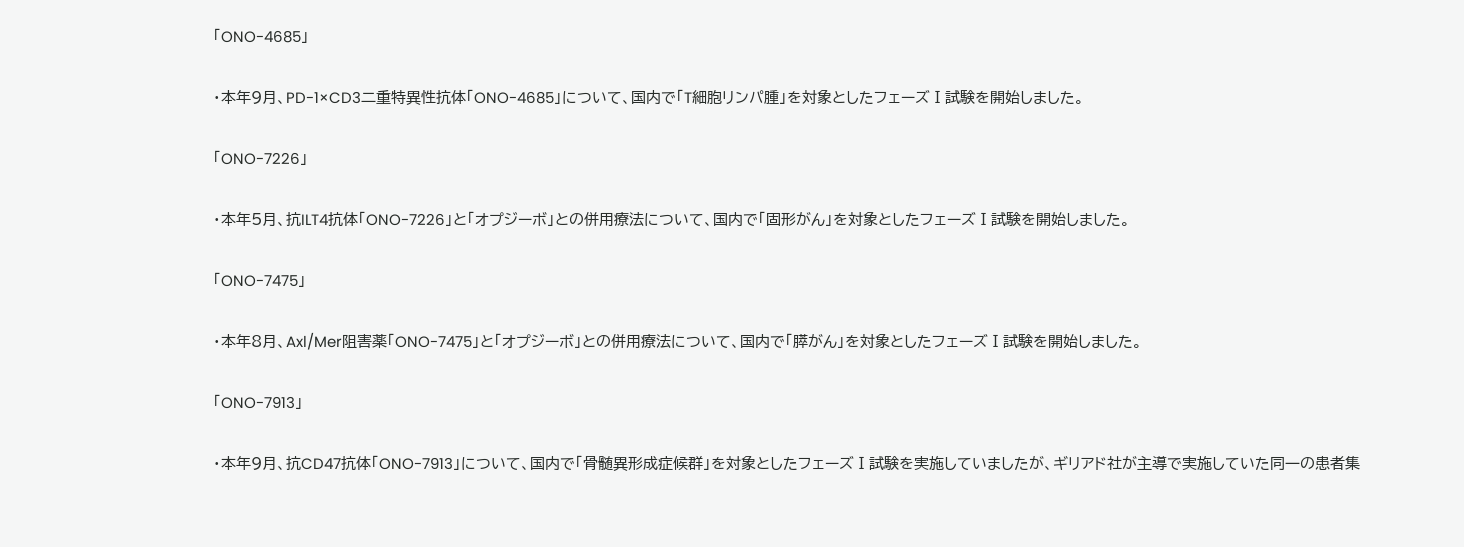「ONO-4685」

・本年9月、PD-1×CD3二重特異性抗体「ONO-4685」について、国内で「T細胞リンパ腫」を対象としたフェーズⅠ試験を開始しました。

「ONO-7226」

・本年5月、抗ILT4抗体「ONO-7226」と「オプジーボ」との併用療法について、国内で「固形がん」を対象としたフェーズⅠ試験を開始しました。

「ONO-7475」

・本年8月、Axl/Mer阻害薬「ONO-7475」と「オプジーボ」との併用療法について、国内で「膵がん」を対象としたフェーズⅠ試験を開始しました。

「ONO-7913」

・本年9月、抗CD47抗体「ONO-7913」について、国内で「骨髄異形成症候群」を対象としたフェーズⅠ試験を実施していましたが、ギリアド社が主導で実施していた同一の患者集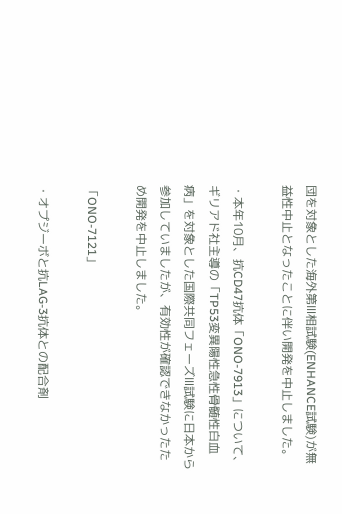団を対象とした海外第Ⅲ相試験(ENHANCE試験)が無益性中止となったことに伴い開発を中止しました。

・本年10月、抗CD47抗体「ONO-7913」について、ギリアド社主導の「TP53変異陽性急性骨髄性白血病」を対象とした国際共同フェーズⅢ試験に日本から参加していましたが、有効性が確認できなかったため開発を中止しました。

「ONO-7121」

・オプジーボと抗LAG-3抗体との配合剤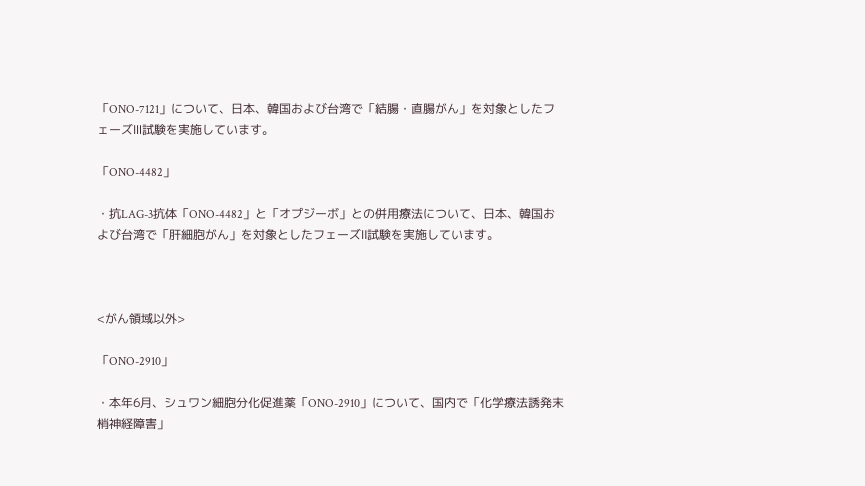「ONO-7121」について、日本、韓国および台湾で「結腸・直腸がん」を対象としたフェーズⅢ試験を実施しています。

「ONO-4482」

・抗LAG-3抗体「ONO-4482」と「オプジーボ」との併用療法について、日本、韓国および台湾で「肝細胞がん」を対象としたフェーズⅡ試験を実施しています。



<がん領域以外>

「ONO-2910」

・本年6月、シュワン細胞分化促進薬「ONO-2910」について、国内で「化学療法誘発末梢神経障害」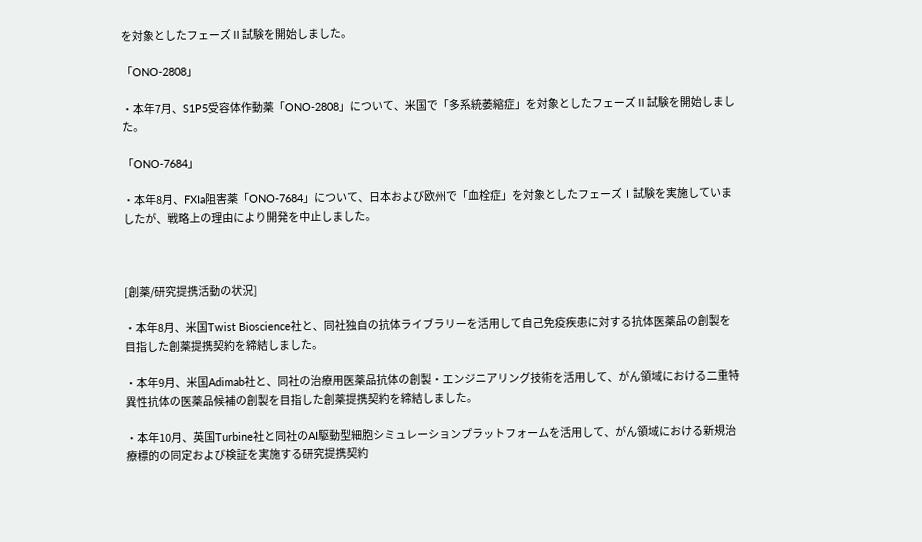を対象としたフェーズⅡ試験を開始しました。

「ONO-2808」

・本年7月、S1P5受容体作動薬「ONO-2808」について、米国で「多系統萎縮症」を対象としたフェーズⅡ試験を開始しました。

「ONO-7684」

・本年8月、FXIa阻害薬「ONO-7684」について、日本および欧州で「血栓症」を対象としたフェーズⅠ試験を実施していましたが、戦略上の理由により開発を中止しました。



[創薬/研究提携活動の状況]

・本年8月、米国Twist Bioscience社と、同社独自の抗体ライブラリーを活用して自己免疫疾患に対する抗体医薬品の創製を目指した創薬提携契約を締結しました。

・本年9月、米国Adimab社と、同社の治療用医薬品抗体の創製・エンジニアリング技術を活用して、がん領域における二重特異性抗体の医薬品候補の創製を目指した創薬提携契約を締結しました。

・本年10月、英国Turbine社と同社のAI駆動型細胞シミュレーションプラットフォームを活用して、がん領域における新規治療標的の同定および検証を実施する研究提携契約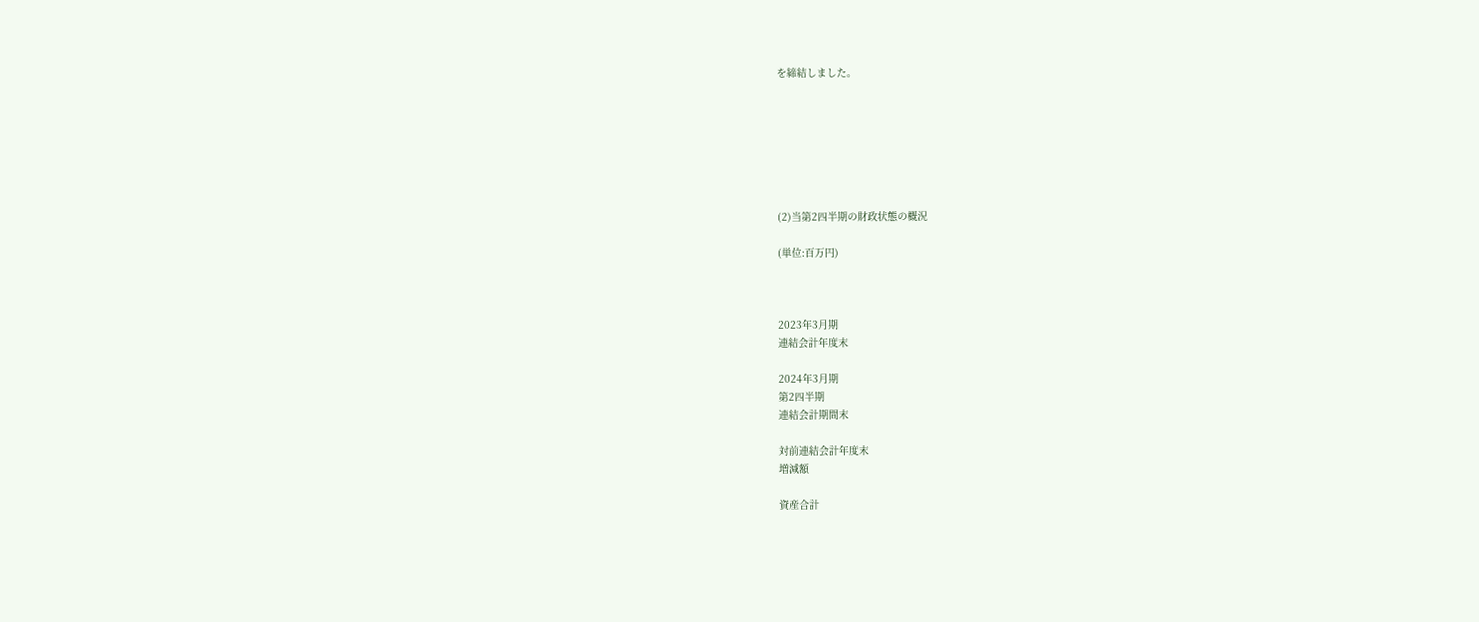を締結しました。







(2)当第2四半期の財政状態の概況

(単位:百万円)



2023年3月期
連結会計年度末

2024年3月期
第2四半期
連結会計期間末

対前連結会計年度末
増減額

資産合計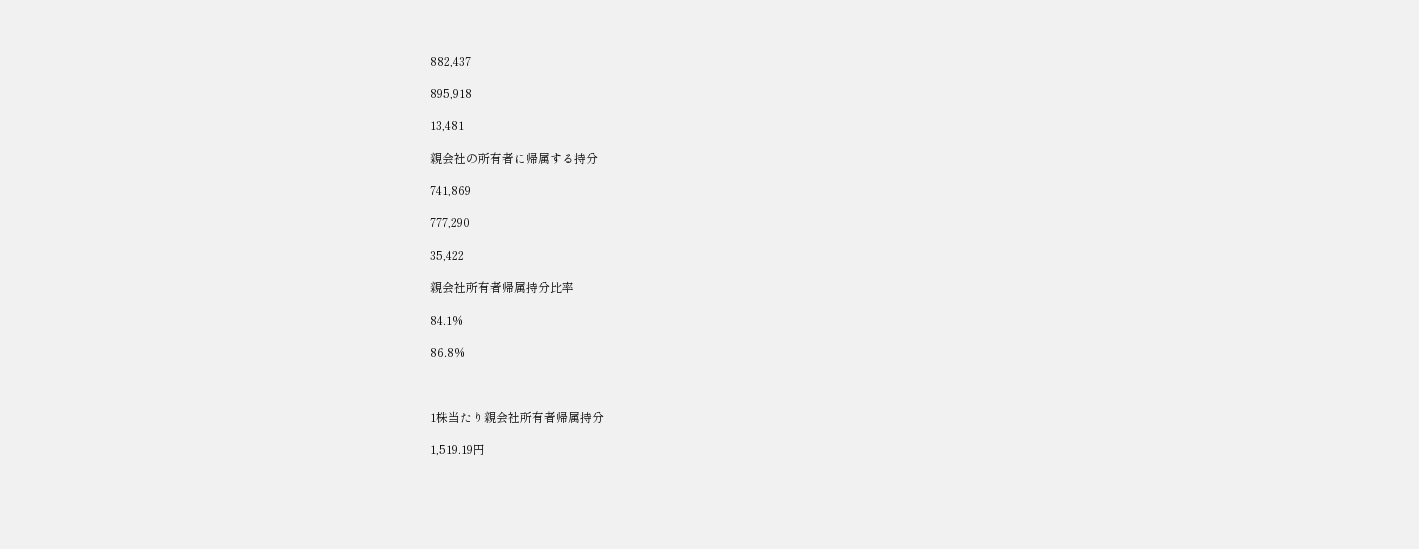882,437

895,918

13,481

親会社の所有者に帰属する持分

741,869

777,290

35,422

親会社所有者帰属持分比率

84.1%

86.8%



1株当たり親会社所有者帰属持分

1,519.19円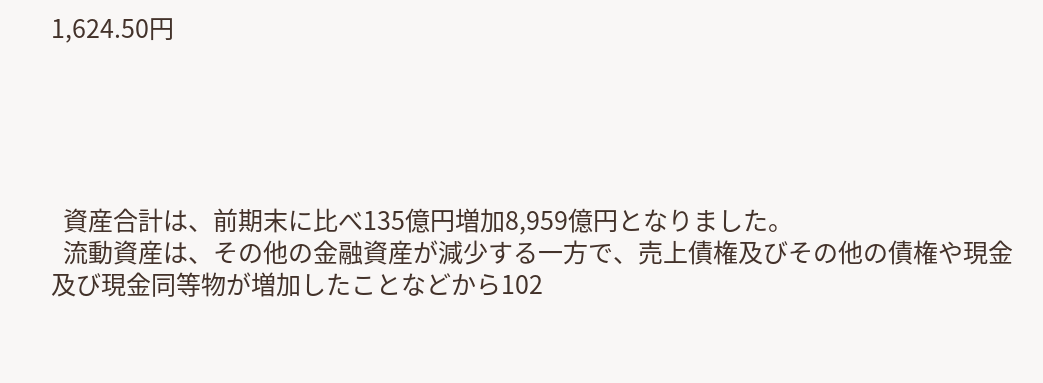1,624.50円





  資産合計は、前期末に比べ135億円増加8,959億円となりました。
  流動資産は、その他の金融資産が減少する一方で、売上債権及びその他の債権や現金及び現金同等物が増加したことなどから102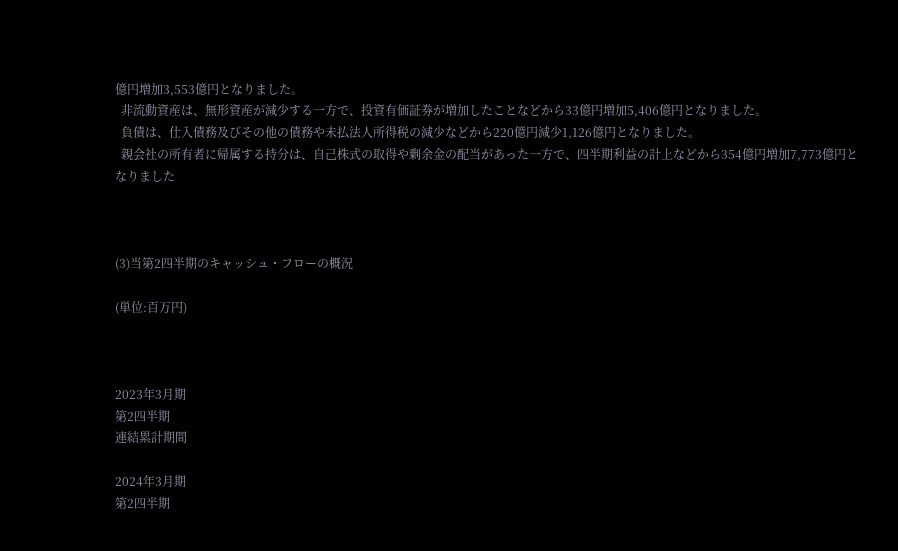億円増加3,553億円となりました。
  非流動資産は、無形資産が減少する一方で、投資有価証券が増加したことなどから33億円増加5,406億円となりました。
  負債は、仕入債務及びその他の債務や未払法人所得税の減少などから220億円減少1,126億円となりました。
  親会社の所有者に帰属する持分は、自己株式の取得や剰余金の配当があった一方で、四半期利益の計上などから354億円増加7,773億円となりました



(3)当第2四半期のキャッシュ・フローの概況

(単位:百万円)



2023年3月期
第2四半期
連結累計期間

2024年3月期
第2四半期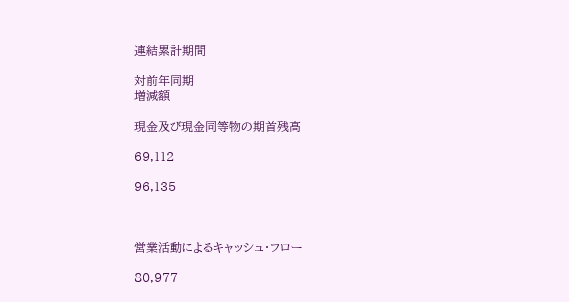連結累計期間

対前年同期
増減額

現金及び現金同等物の期首残高

69,112

96,135



営業活動によるキャッシュ・フロー

80,977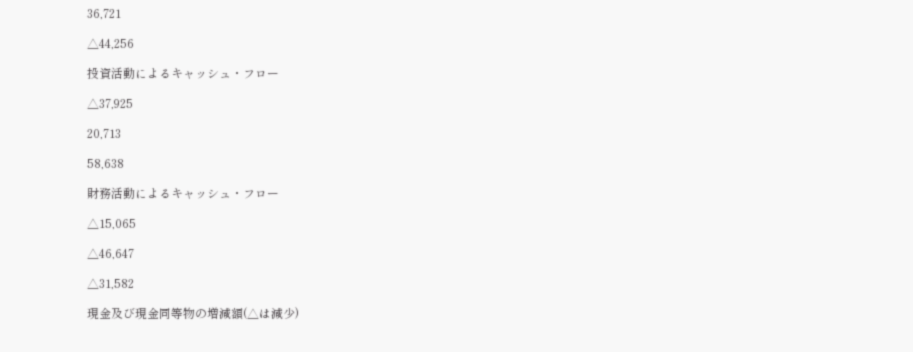36,721

△44,256

投資活動によるキャッシュ・フロー

△37,925

20,713

58,638

財務活動によるキャッシュ・フロー

△15,065

△46,647

△31,582

現金及び現金同等物の増減額(△は減少)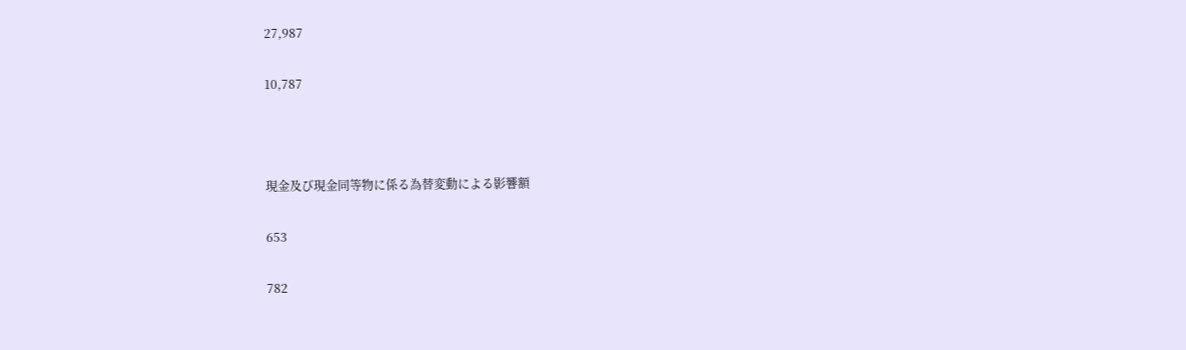27,987

10,787



現金及び現金同等物に係る為替変動による影響額

653

782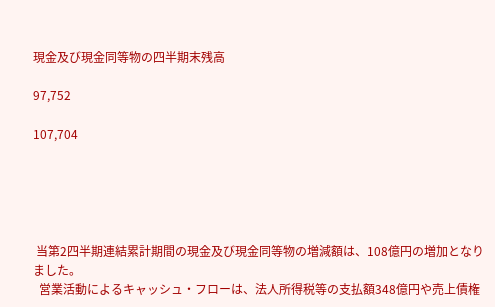現金及び現金同等物の四半期末残高

97,752

107,704





 当第2四半期連結累計期間の現金及び現金同等物の増減額は、108億円の増加となりました。
  営業活動によるキャッシュ・フローは、法人所得税等の支払額348億円や売上債権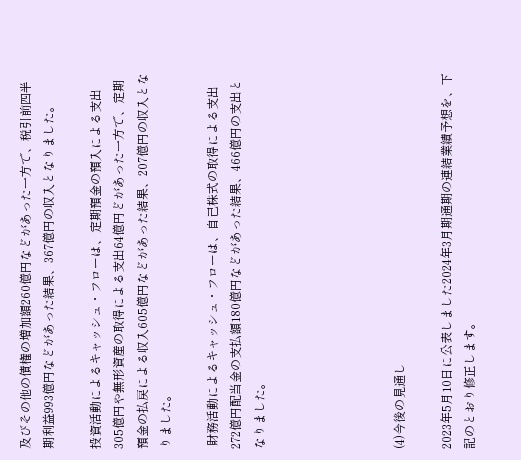及びその他の債権の増加額260億円などがあった一方で、税引前四半期利益993億円などがあった結果、367億円の収入となりました。

投資活動によるキャッシュ・フローは、定期預金の預入による支出305億円や無形資産の取得による支出64億円どがあった一方で、定期預金の払戻による収入605億円などがあった結果、207億円の収入となりました。

 財務活動によるキャッシュ・フローは、自己株式の取得による支出272億円配当金の支払額180億円などがあった結果、466億円の支出となりました。





(4)今後の見通し

2023年5月10日に公表しました2024年3月期通期の連結業績予想を、下記のとおり修正します。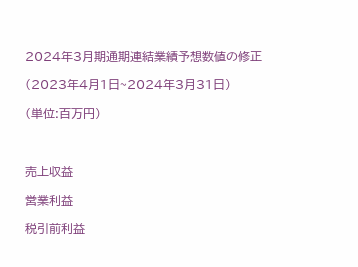2024年3月期通期連結業績予想数値の修正

(2023年4月1日~2024年3月31日)

(単位:百万円)



売上収益

営業利益

税引前利益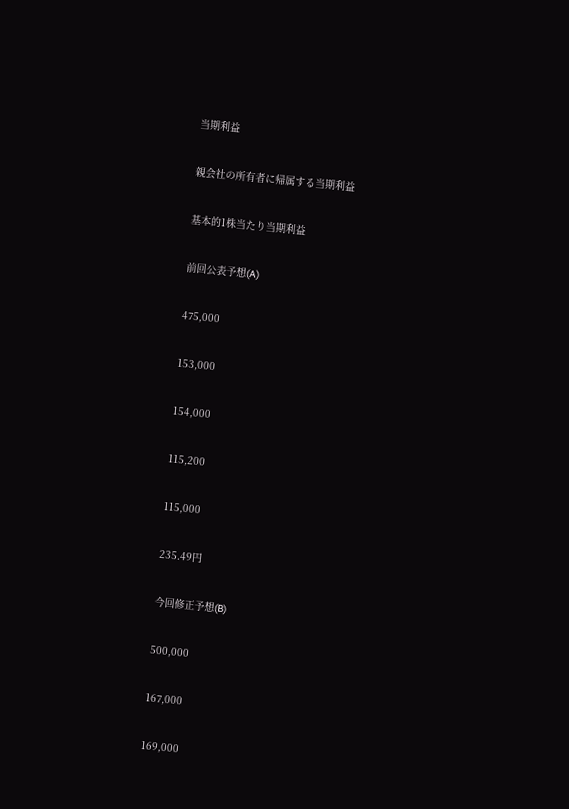当期利益

親会社の所有者に帰属する当期利益

基本的1株当たり当期利益

前回公表予想(A)

475,000

153,000

154,000

115,200

115,000

235.49円

今回修正予想(B)

500,000

167,000

169,000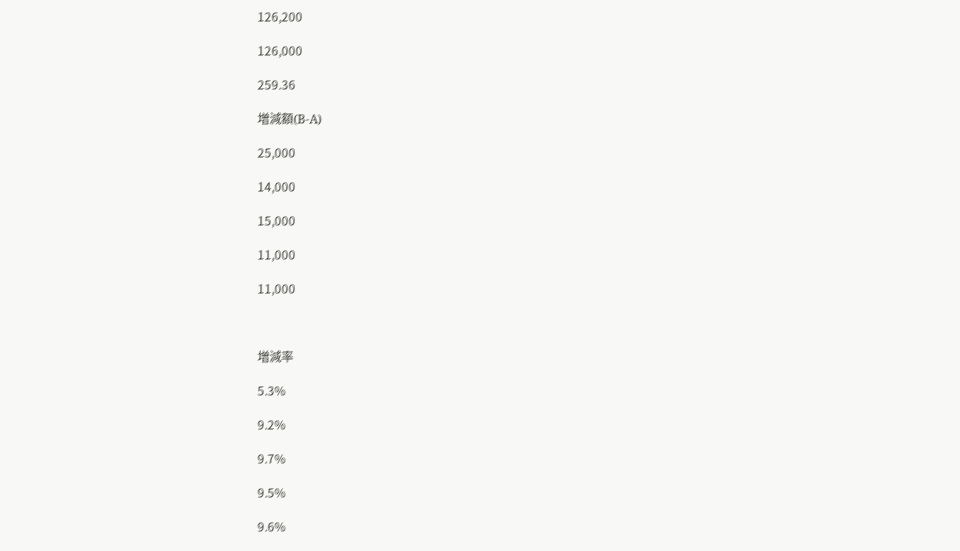126,200

126,000

259.36

増減額(B-A)

25,000

14,000

15,000

11,000

11,000



増減率

5.3%

9.2%

9.7%

9.5%

9.6%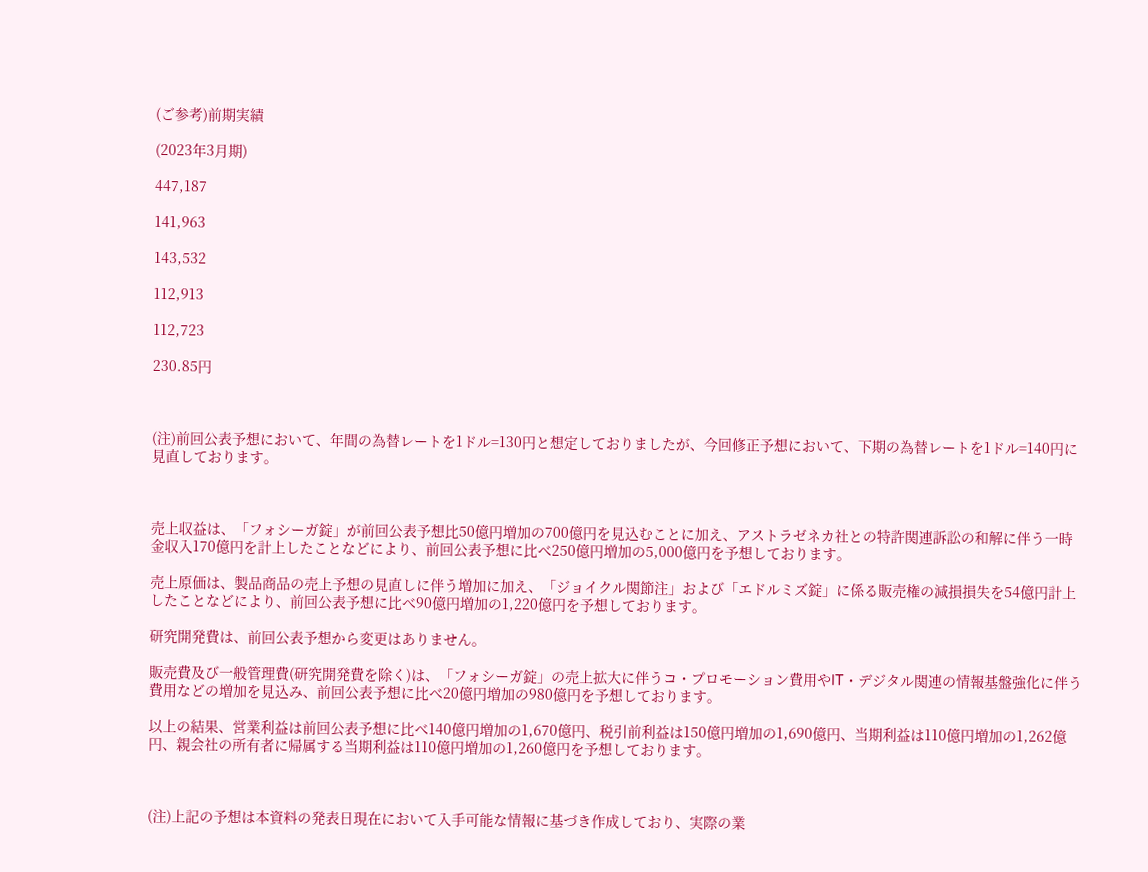(ご参考)前期実績

(2023年3月期)

447,187

141,963

143,532

112,913

112,723

230.85円



(注)前回公表予想において、年間の為替レートを1ドル=130円と想定しておりましたが、今回修正予想において、下期の為替レートを1ドル=140円に見直しております。



売上収益は、「フォシーガ錠」が前回公表予想比50億円増加の700億円を見込むことに加え、アストラゼネカ社との特許関連訴訟の和解に伴う一時金収入170億円を計上したことなどにより、前回公表予想に比べ250億円増加の5,000億円を予想しております。

売上原価は、製品商品の売上予想の見直しに伴う増加に加え、「ジョイクル関節注」および「エドルミズ錠」に係る販売権の減損損失を54億円計上したことなどにより、前回公表予想に比べ90億円増加の1,220億円を予想しております。

研究開発費は、前回公表予想から変更はありません。

販売費及び一般管理費(研究開発費を除く)は、「フォシーガ錠」の売上拡大に伴うコ・プロモーション費用やIT・デジタル関連の情報基盤強化に伴う費用などの増加を見込み、前回公表予想に比べ20億円増加の980億円を予想しております。

以上の結果、営業利益は前回公表予想に比べ140億円増加の1,670億円、税引前利益は150億円増加の1,690億円、当期利益は110億円増加の1,262億円、親会社の所有者に帰属する当期利益は110億円増加の1,260億円を予想しております。



(注)上記の予想は本資料の発表日現在において入手可能な情報に基づき作成しており、実際の業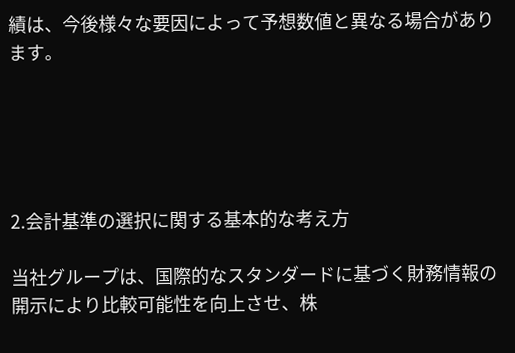績は、今後様々な要因によって予想数値と異なる場合があります。





2.会計基準の選択に関する基本的な考え方

当社グループは、国際的なスタンダードに基づく財務情報の開示により比較可能性を向上させ、株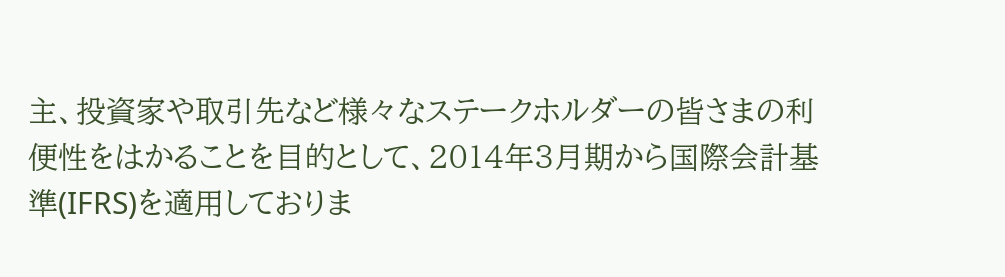主、投資家や取引先など様々なステークホルダーの皆さまの利便性をはかることを目的として、2014年3月期から国際会計基準(IFRS)を適用しておりま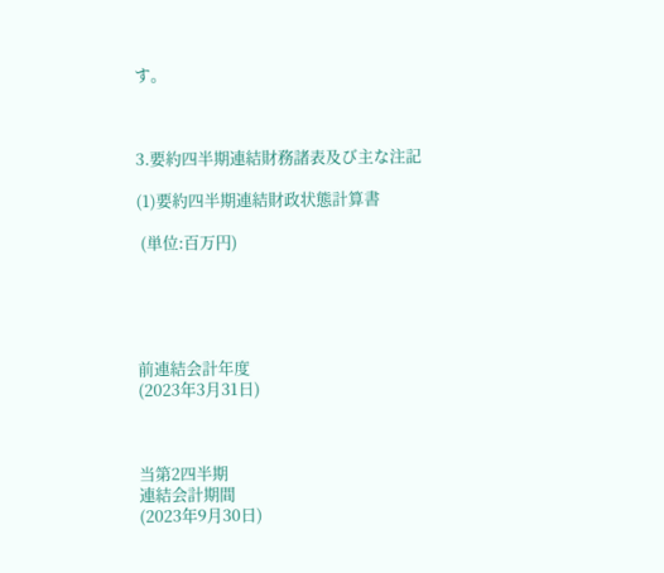す。



3.要約四半期連結財務諸表及び主な注記

(1)要約四半期連結財政状態計算書

 (単位:百万円)





前連結会計年度
(2023年3月31日)



当第2四半期
連結会計期間
(2023年9月30日)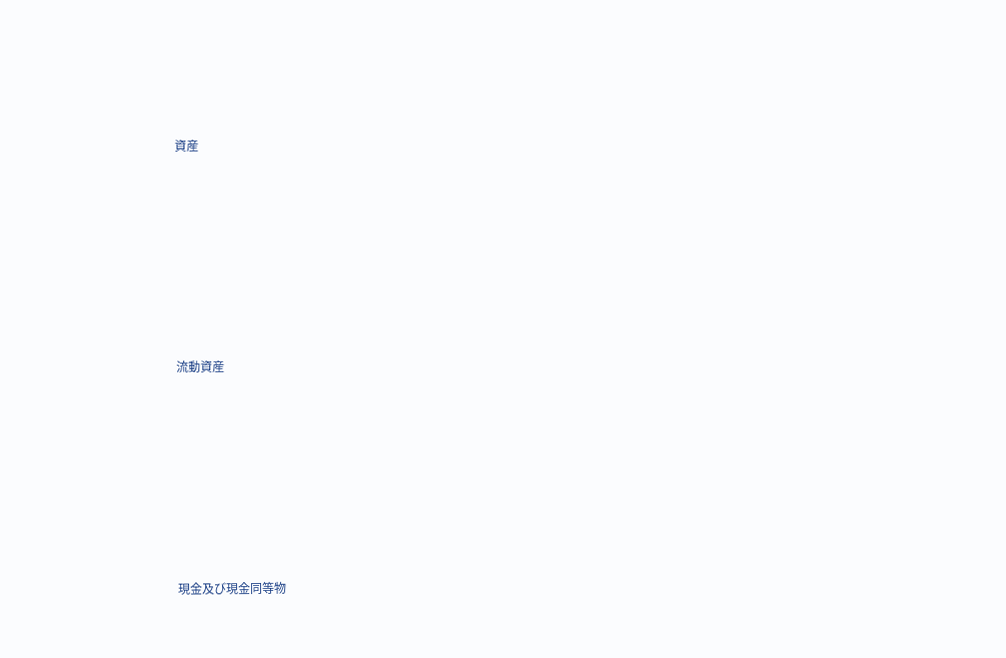資産









流動資産









現金及び現金同等物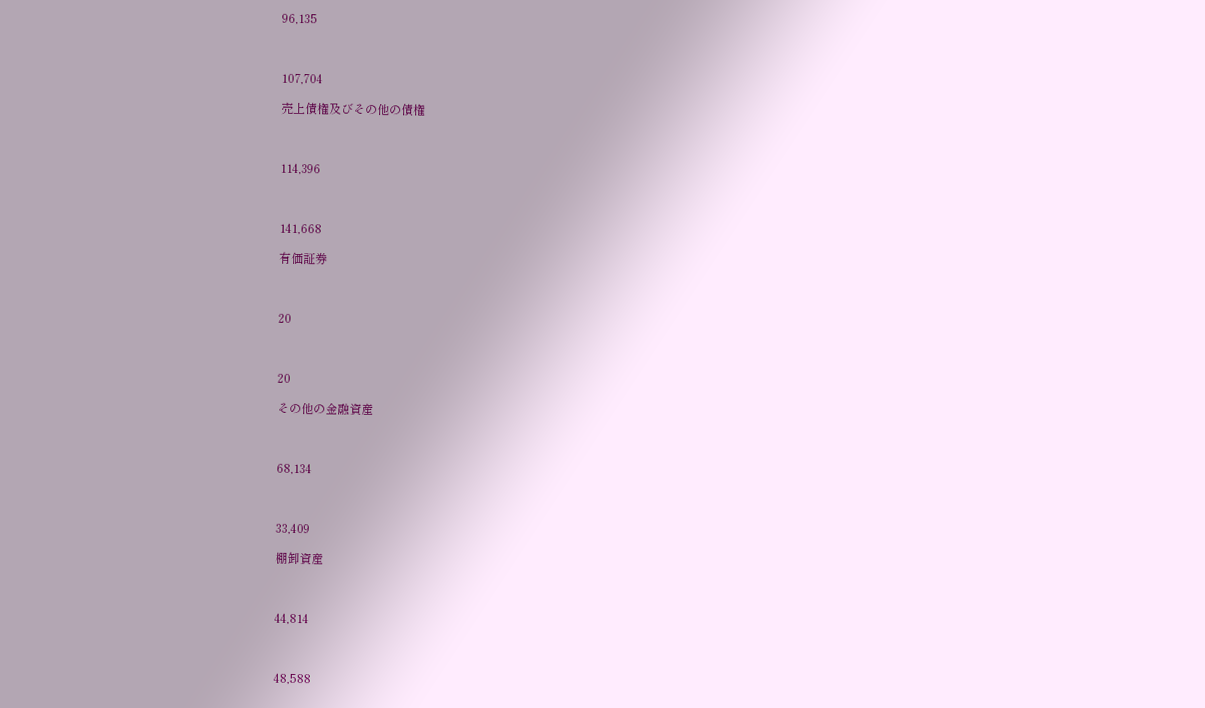96,135



107,704

売上債権及びその他の債権



114,396



141,668

有価証券



20



20

その他の金融資産



68,134



33,409

棚卸資産



44,814



48,588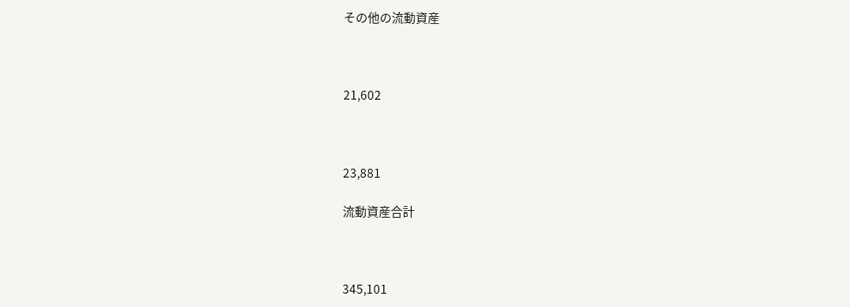その他の流動資産



21,602



23,881

流動資産合計



345,101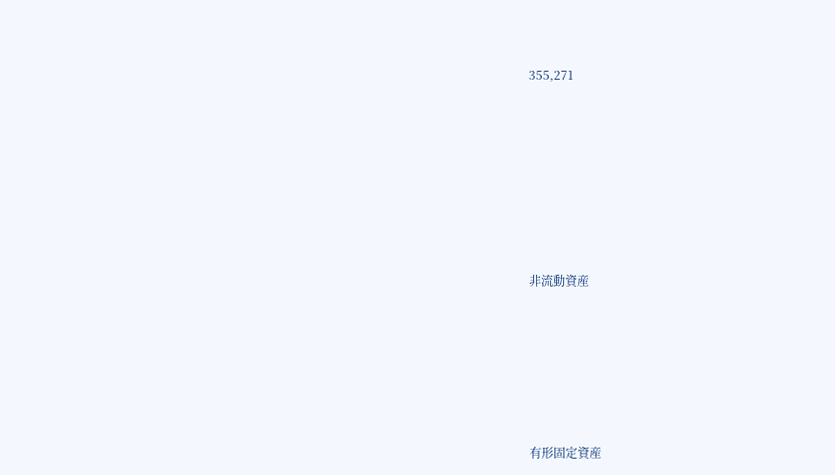355,271











非流動資産









有形固定資産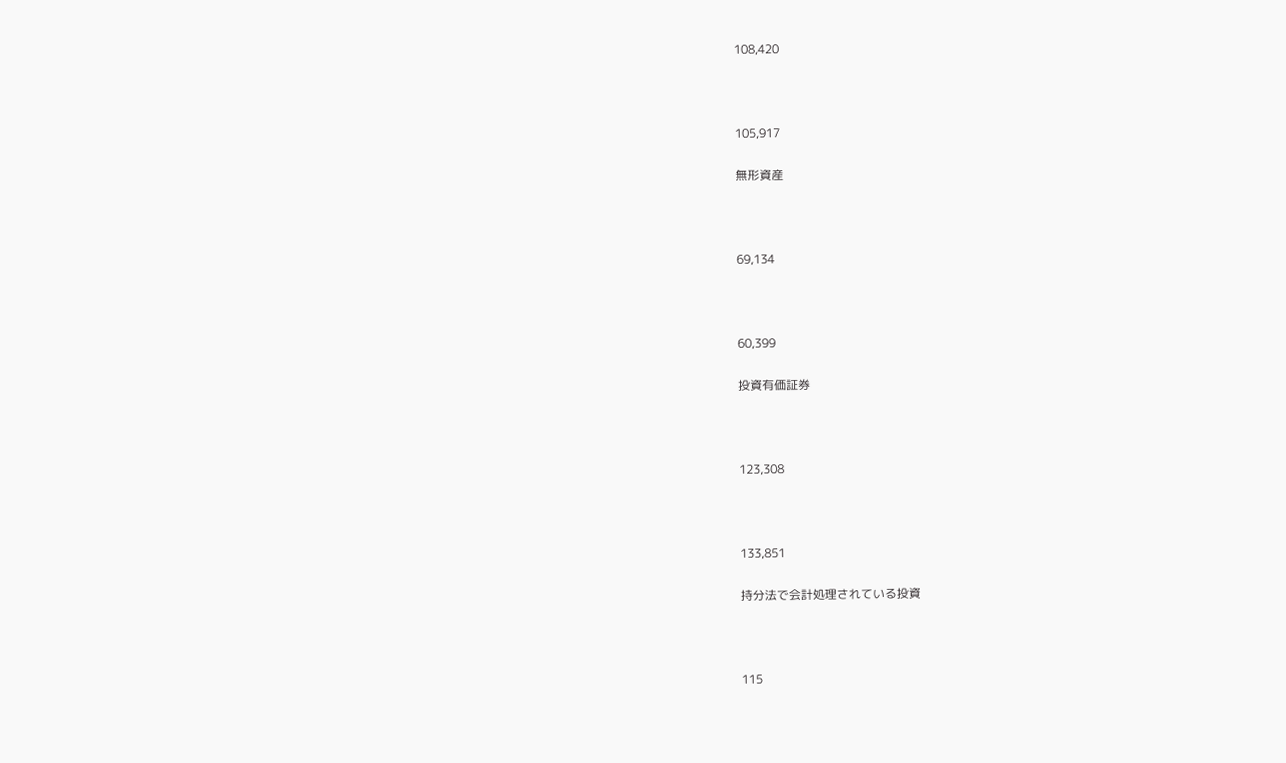108,420



105,917

無形資産



69,134



60,399

投資有価証券



123,308



133,851

持分法で会計処理されている投資



115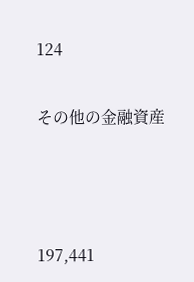124

その他の金融資産



197,441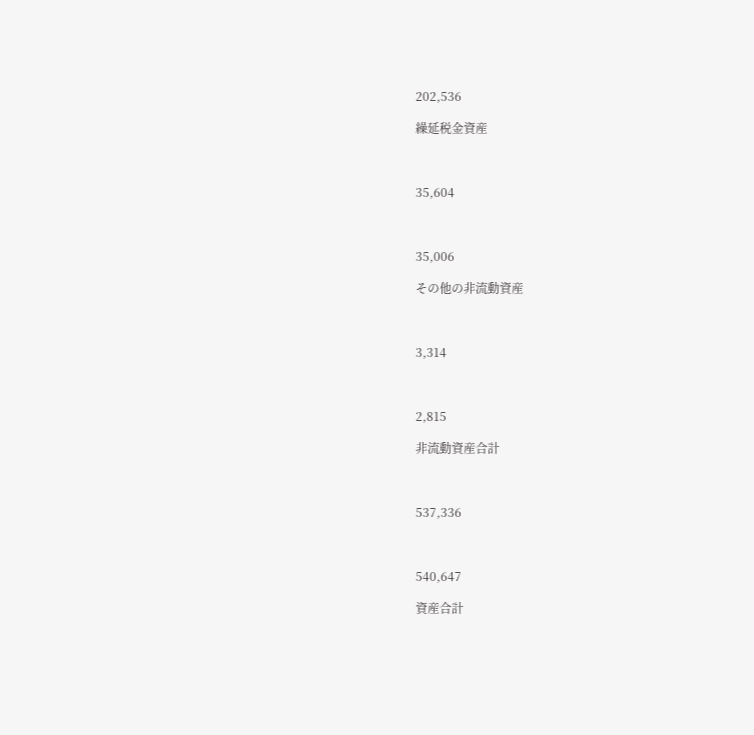202,536

繰延税金資産



35,604



35,006

その他の非流動資産



3,314



2,815

非流動資産合計



537,336



540,647

資産合計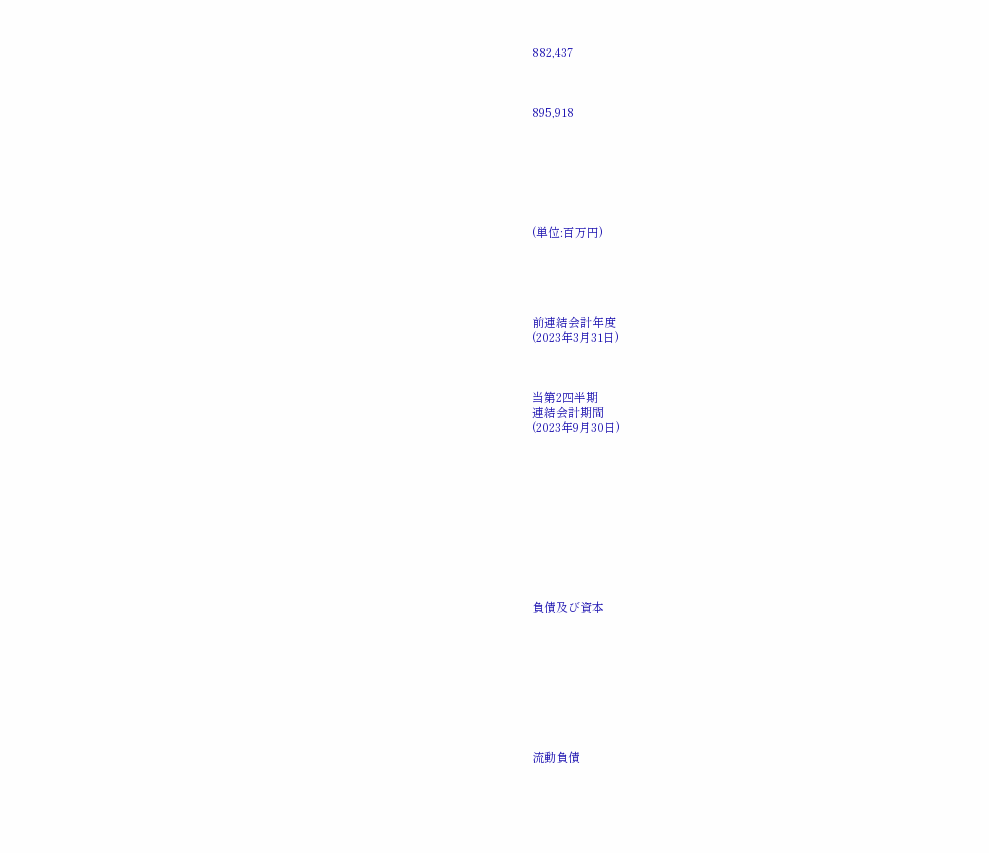882,437



895,918







(単位:百万円)





前連結会計年度
(2023年3月31日)



当第2四半期
連結会計期間
(2023年9月30日)











負債及び資本









流動負債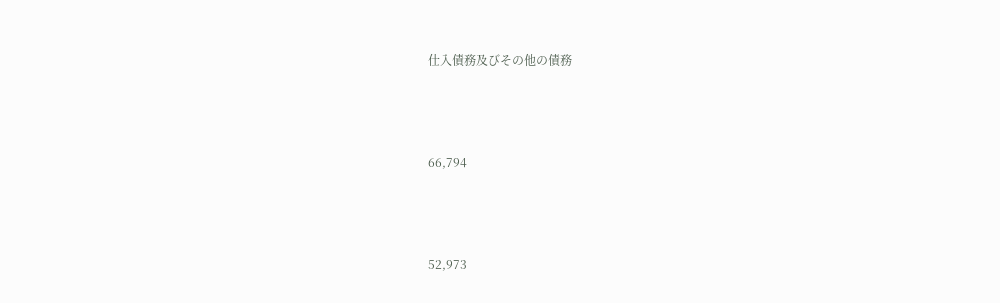仕入債務及びその他の債務



66,794



52,973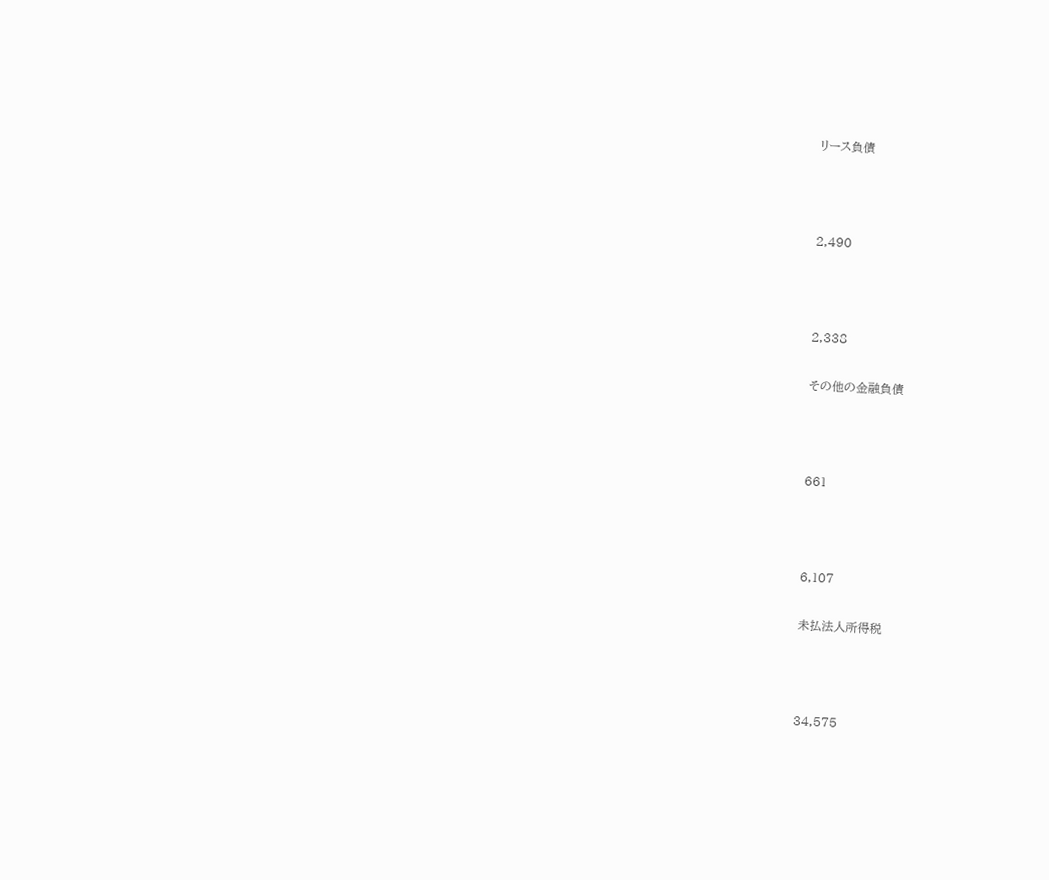リース負債



2,490



2,338

その他の金融負債



661



6,107

未払法人所得税



34,575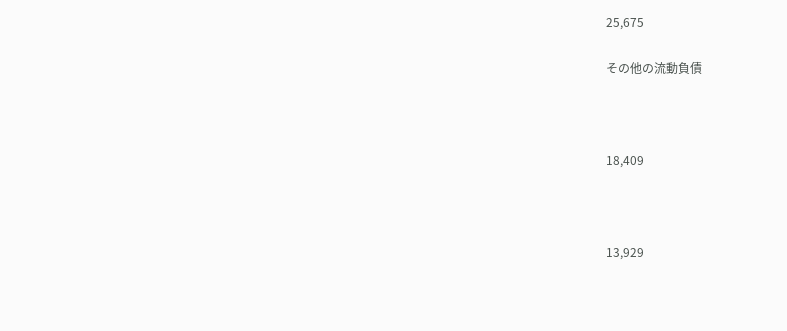25,675

その他の流動負債



18,409



13,929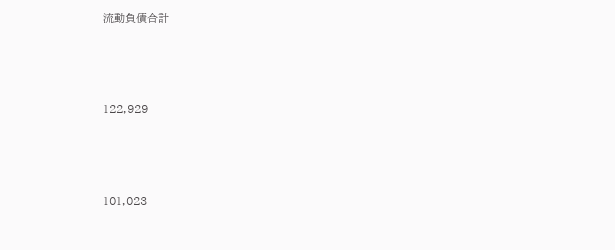流動負債合計



122,929



101,023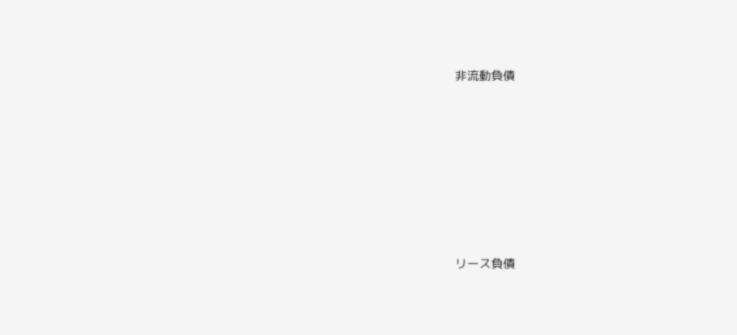非流動負債









リース負債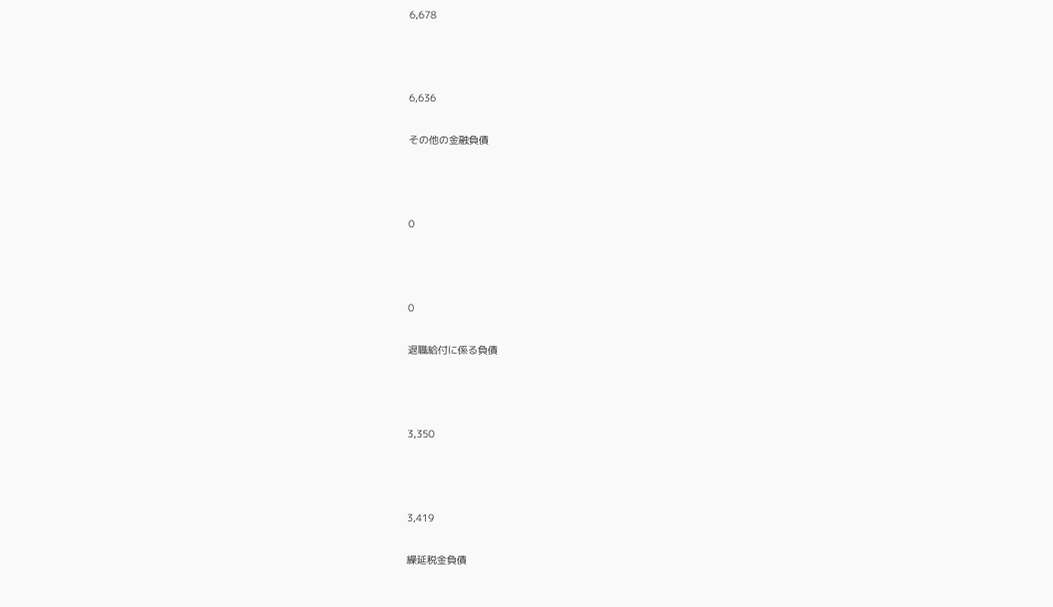6,678



6,636

その他の金融負債



0



0

退職給付に係る負債



3,350



3,419

繰延税金負債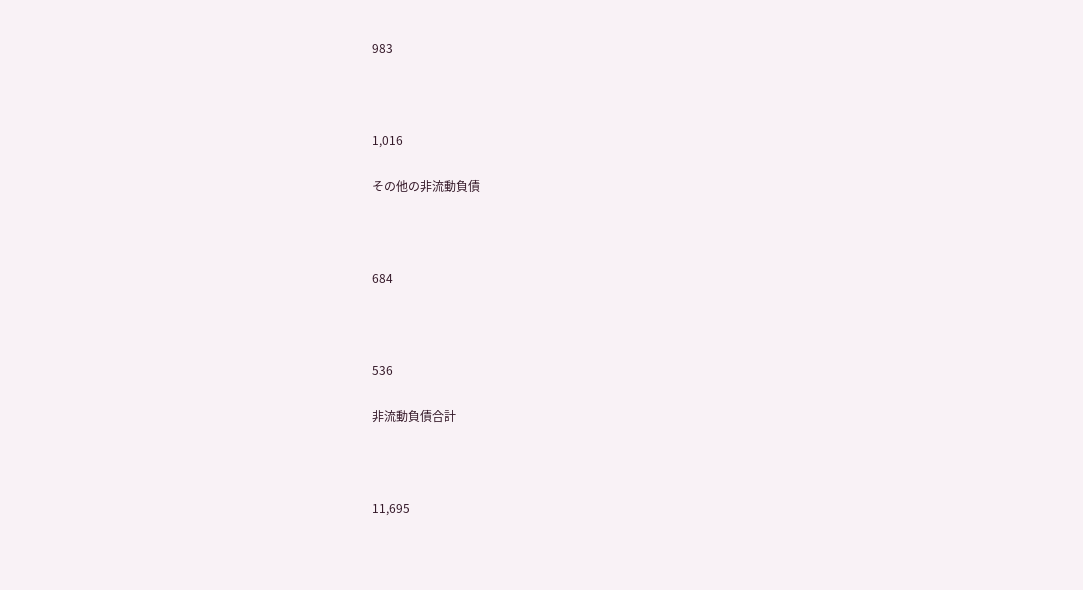983



1,016

その他の非流動負債



684



536

非流動負債合計



11,695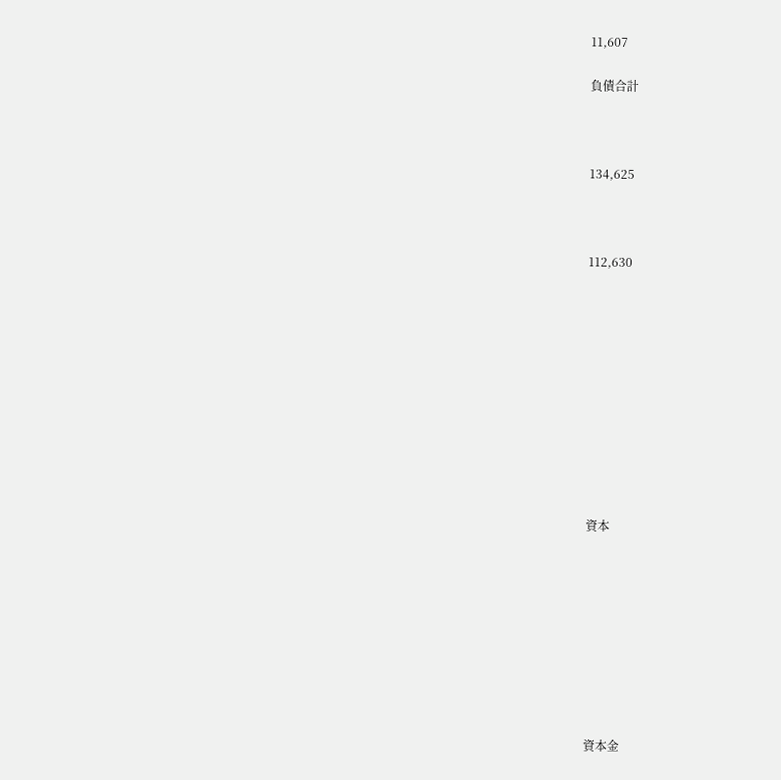11,607

負債合計



134,625



112,630











資本









資本金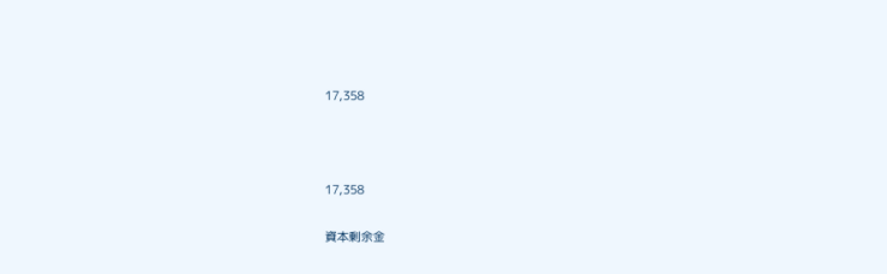17,358



17,358

資本剰余金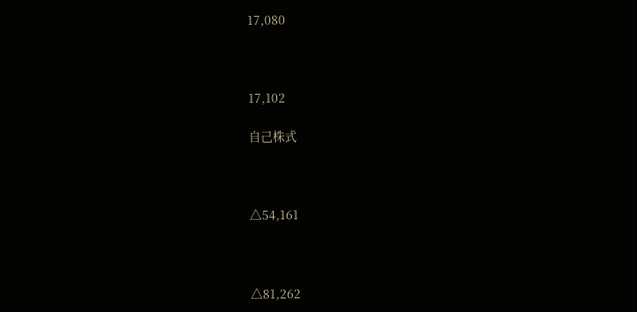17,080



17,102

自己株式



△54,161



△81,262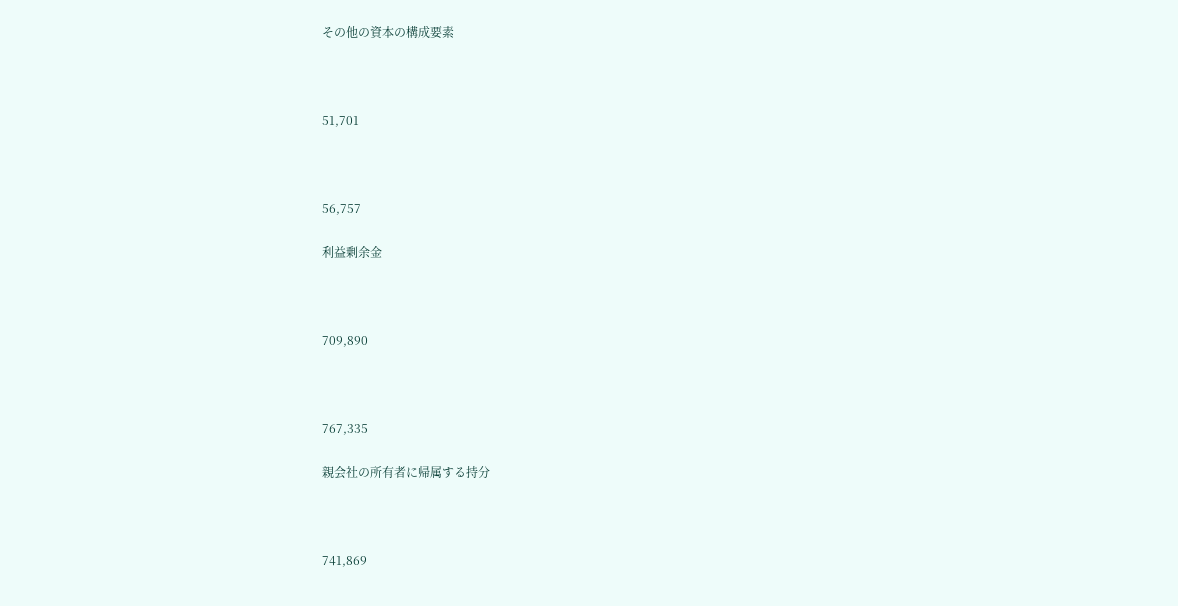その他の資本の構成要素



51,701



56,757

利益剰余金



709,890



767,335

親会社の所有者に帰属する持分



741,869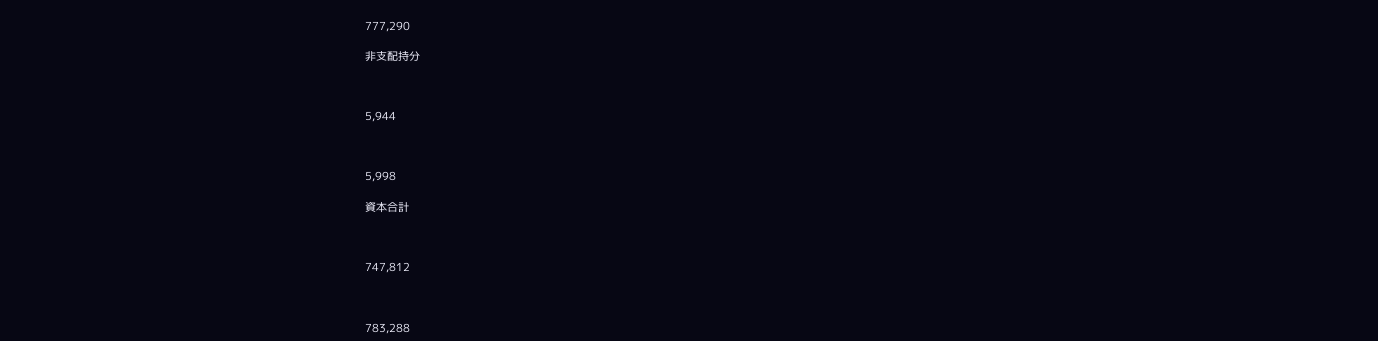777,290

非支配持分



5,944



5,998

資本合計



747,812



783,288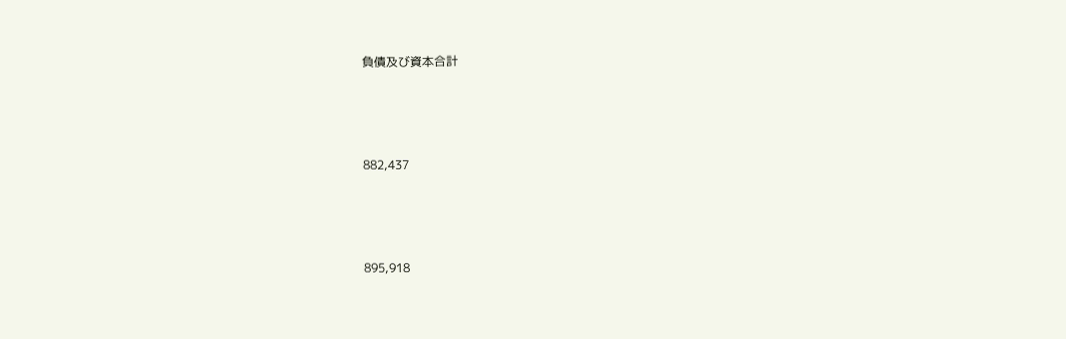負債及び資本合計



882,437



895,918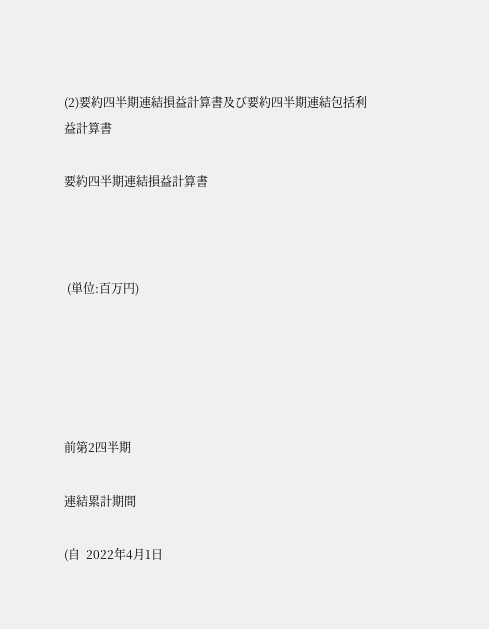(2)要約四半期連結損益計算書及び要約四半期連結包括利益計算書

要約四半期連結損益計算書



 (単位:百万円)





前第2四半期

連結累計期間

(自  2022年4月1日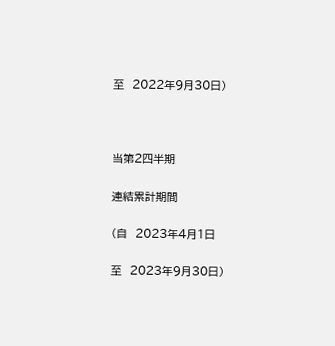至  2022年9月30日)



当第2四半期

連結累計期間

(自  2023年4月1日

至  2023年9月30日)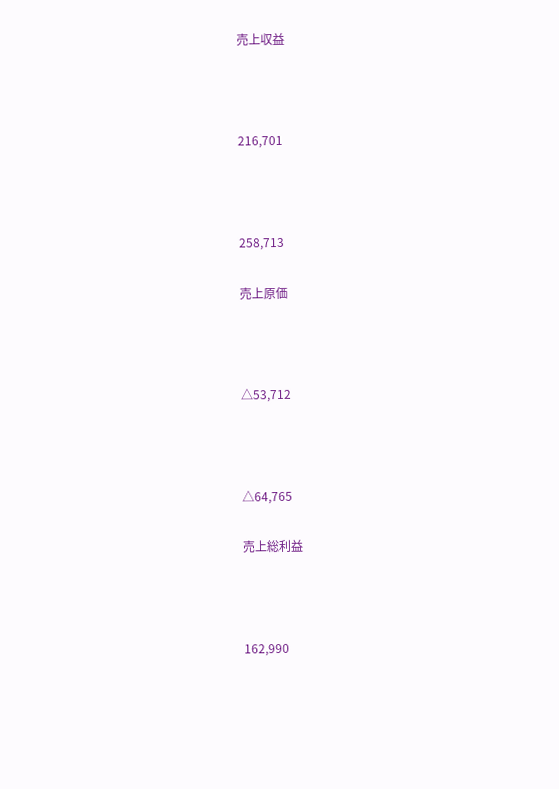売上収益



216,701



258,713

売上原価



△53,712



△64,765

売上総利益



162,990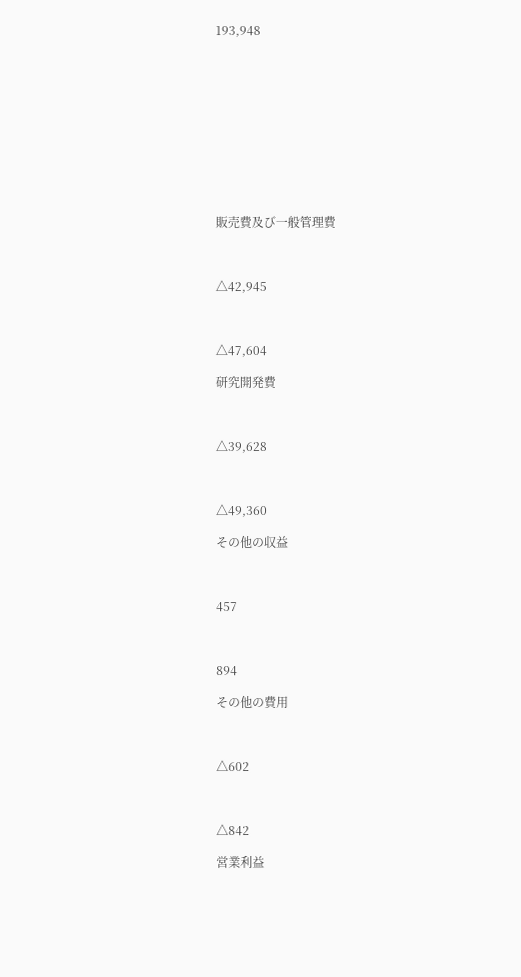193,948











販売費及び一般管理費



△42,945



△47,604

研究開発費



△39,628



△49,360

その他の収益



457



894

その他の費用



△602



△842

営業利益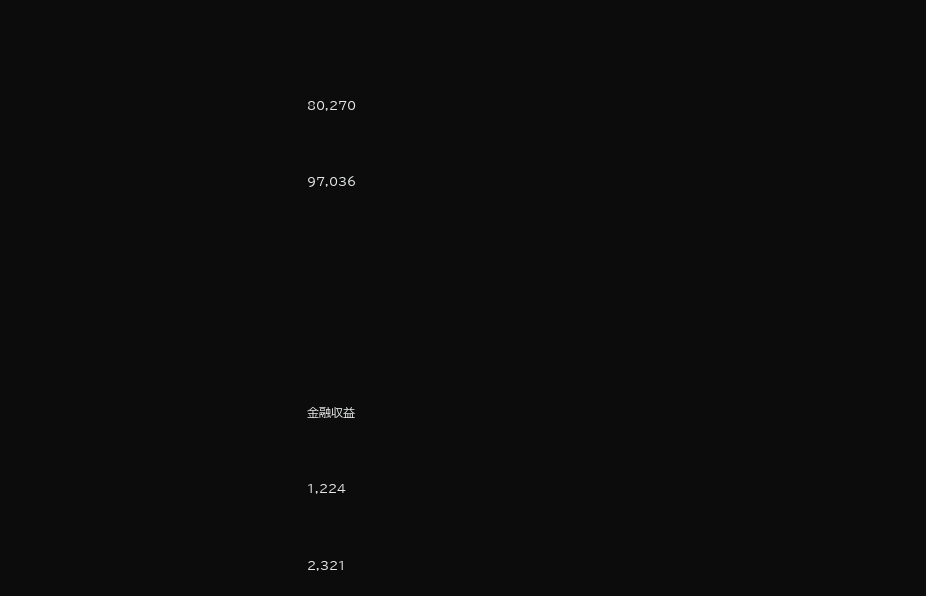80,270



97,036











金融収益



1,224



2,321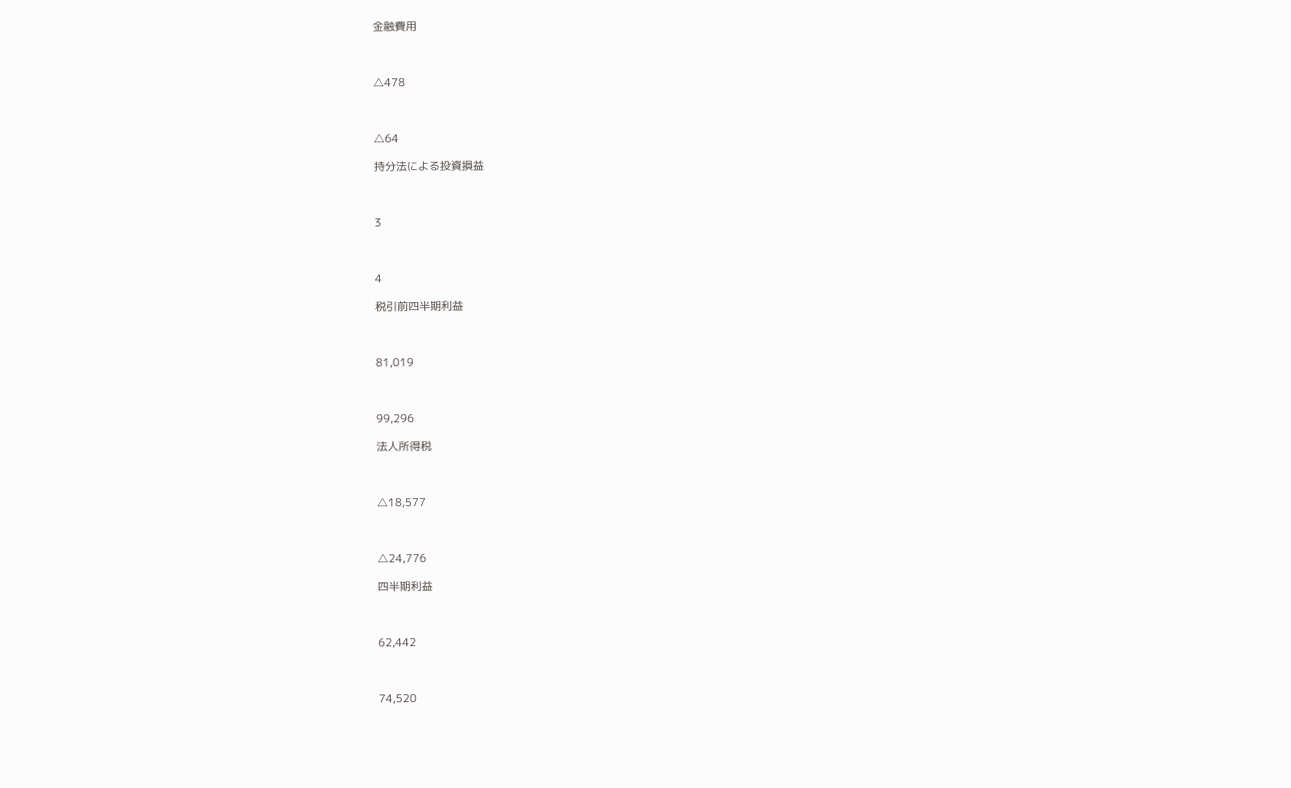金融費用



△478



△64

持分法による投資損益



3



4

税引前四半期利益



81,019



99,296

法人所得税



△18,577



△24,776

四半期利益



62,442



74,520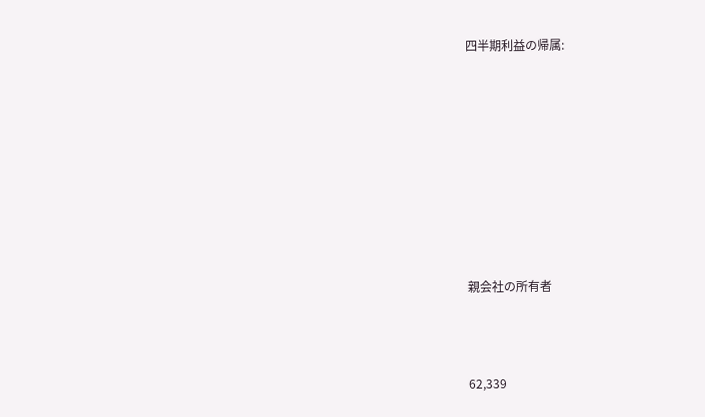四半期利益の帰属:









親会社の所有者



62,339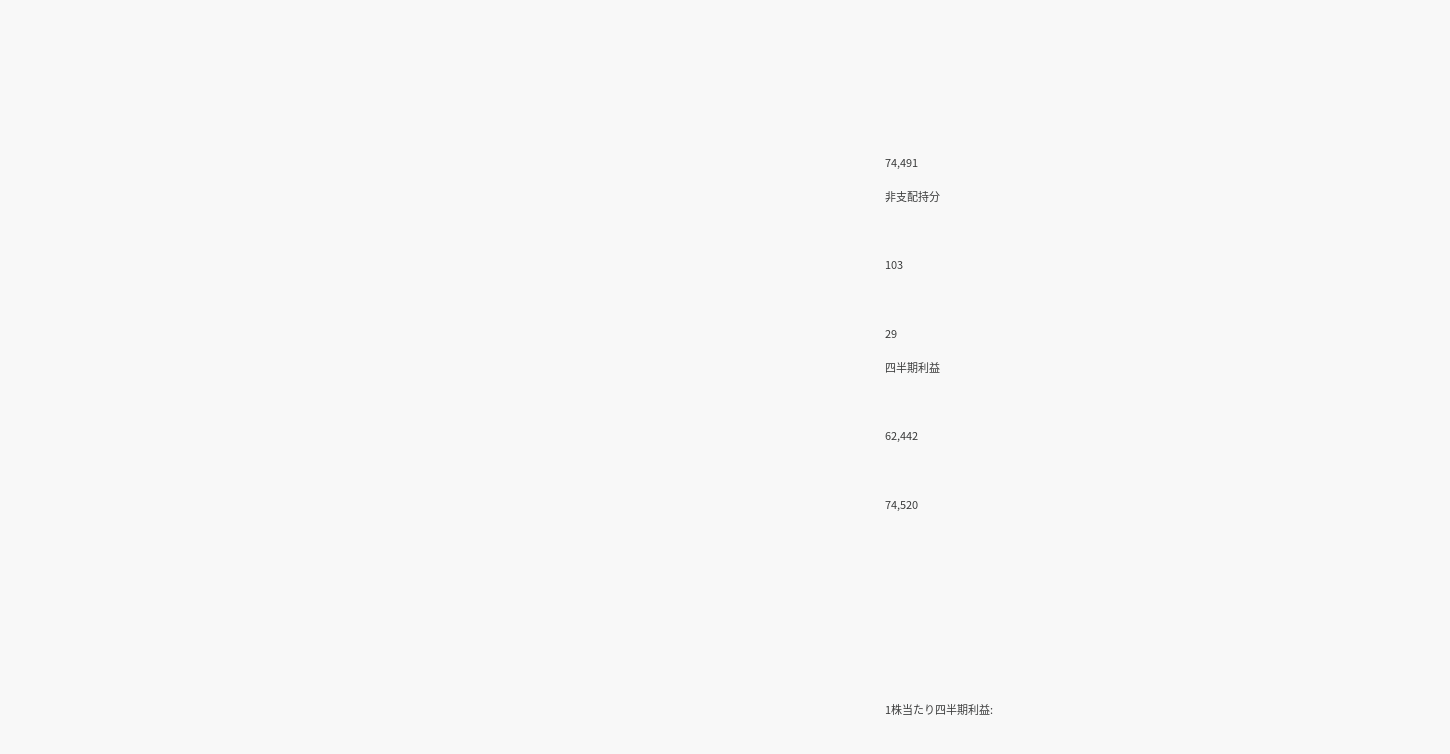74,491

非支配持分



103



29

四半期利益



62,442



74,520











1株当たり四半期利益: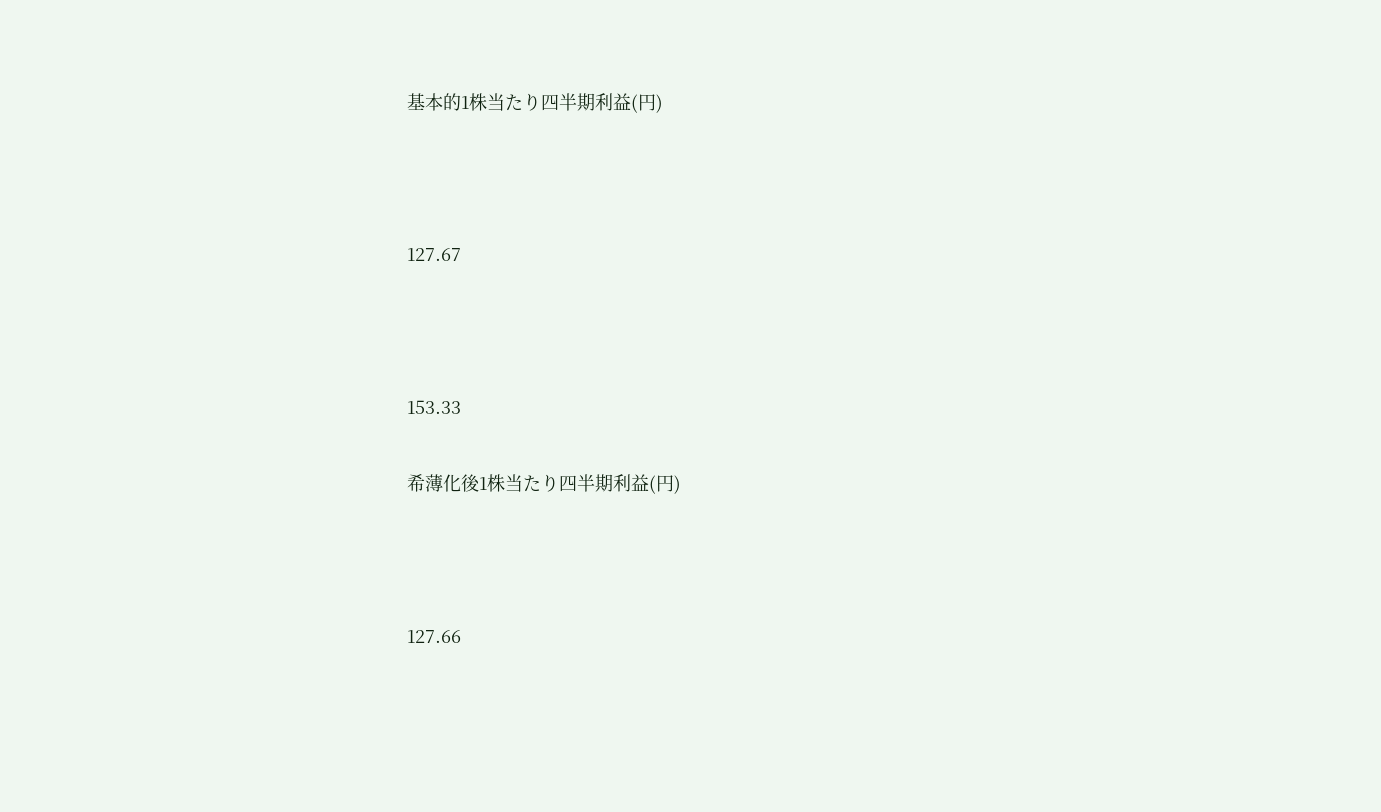基本的1株当たり四半期利益(円)



127.67



153.33

希薄化後1株当たり四半期利益(円)



127.66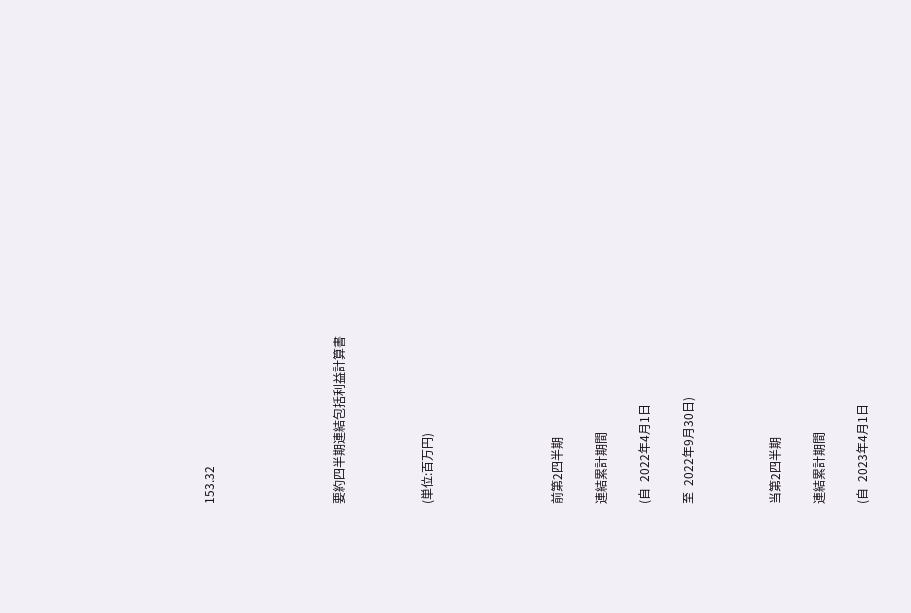153.32





要約四半期連結包括利益計算書



(単位:百万円)





前第2四半期

連結累計期間

(自  2022年4月1日

至  2022年9月30日)



当第2四半期

連結累計期間

(自  2023年4月1日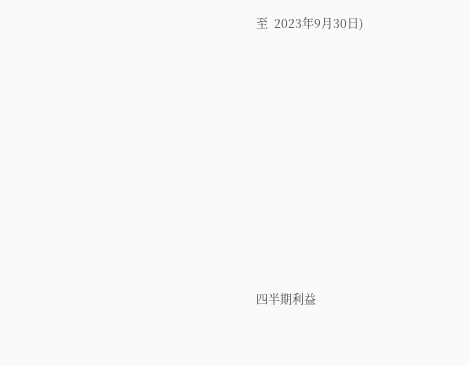至  2023年9月30日)











四半期利益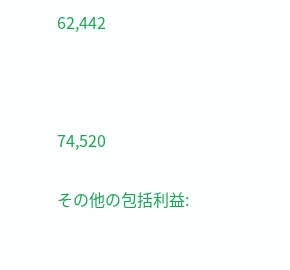62,442



74,520

その他の包括利益: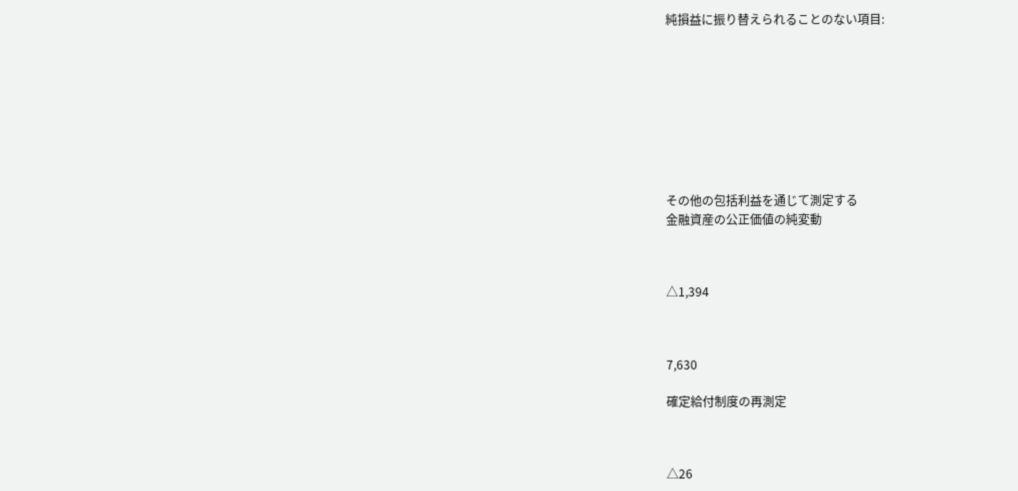純損益に振り替えられることのない項目:









その他の包括利益を通じて測定する
金融資産の公正価値の純変動



△1,394



7,630

確定給付制度の再測定



△26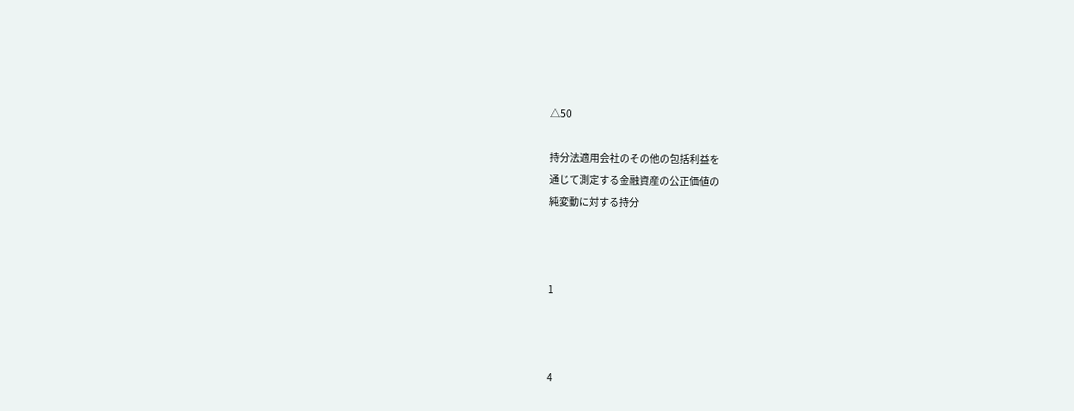△50

持分法適用会社のその他の包括利益を
通じて測定する金融資産の公正価値の
純変動に対する持分



1



4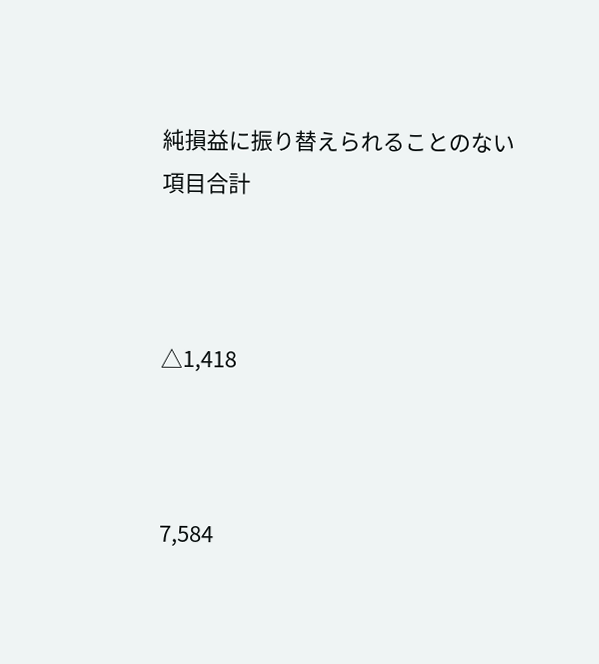純損益に振り替えられることのない
項目合計



△1,418



7,584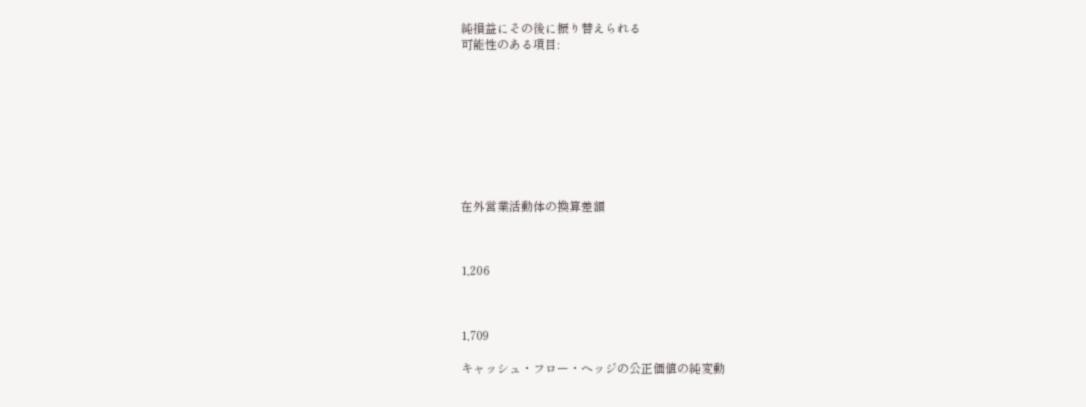純損益にその後に振り替えられる
可能性のある項目:









在外営業活動体の換算差額



1,206



1,709

キャッシュ・フロー・ヘッジの公正価値の純変動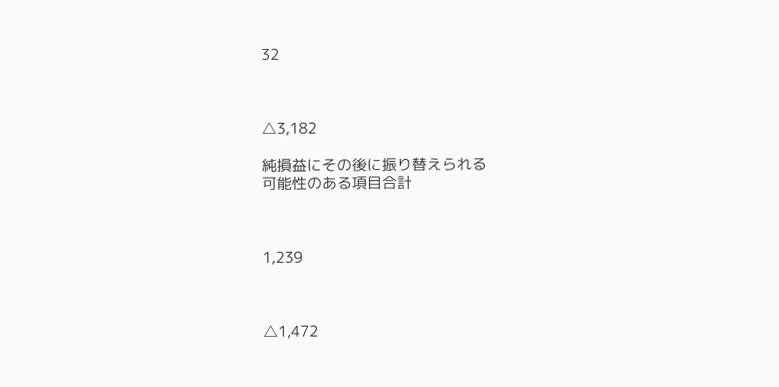32



△3,182

純損益にその後に振り替えられる
可能性のある項目合計



1,239



△1,472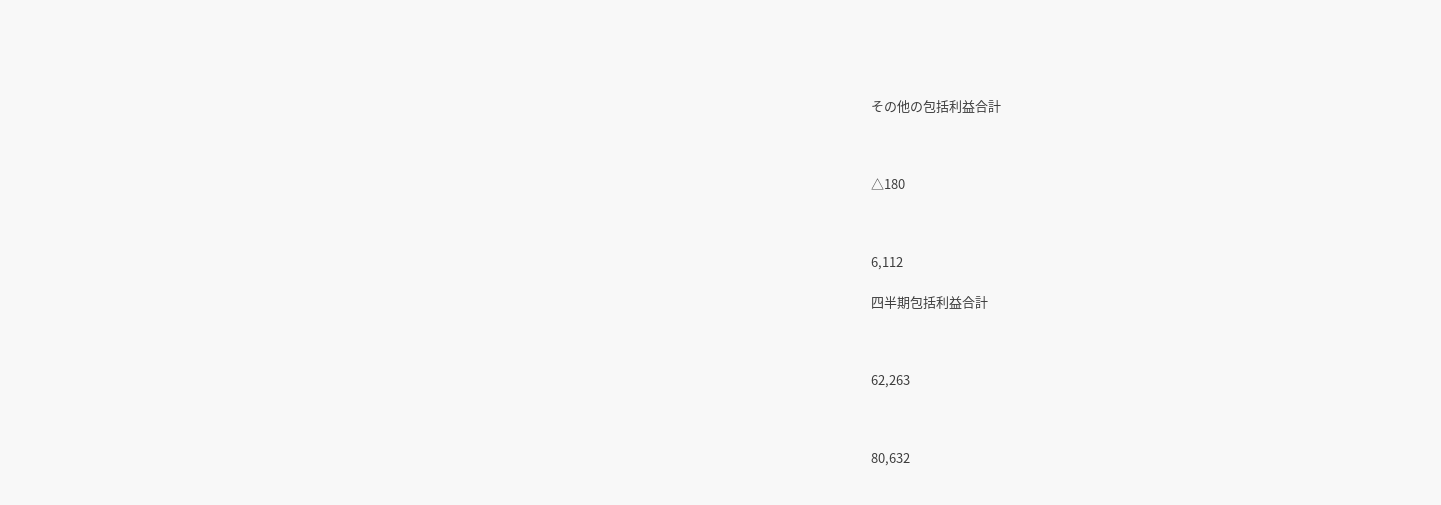その他の包括利益合計



△180



6,112

四半期包括利益合計



62,263



80,632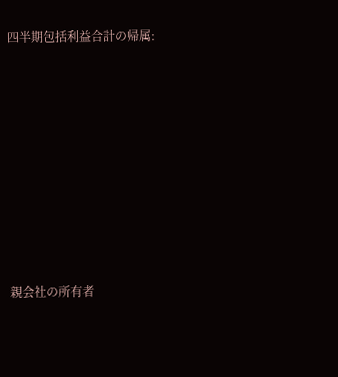四半期包括利益合計の帰属:









親会社の所有者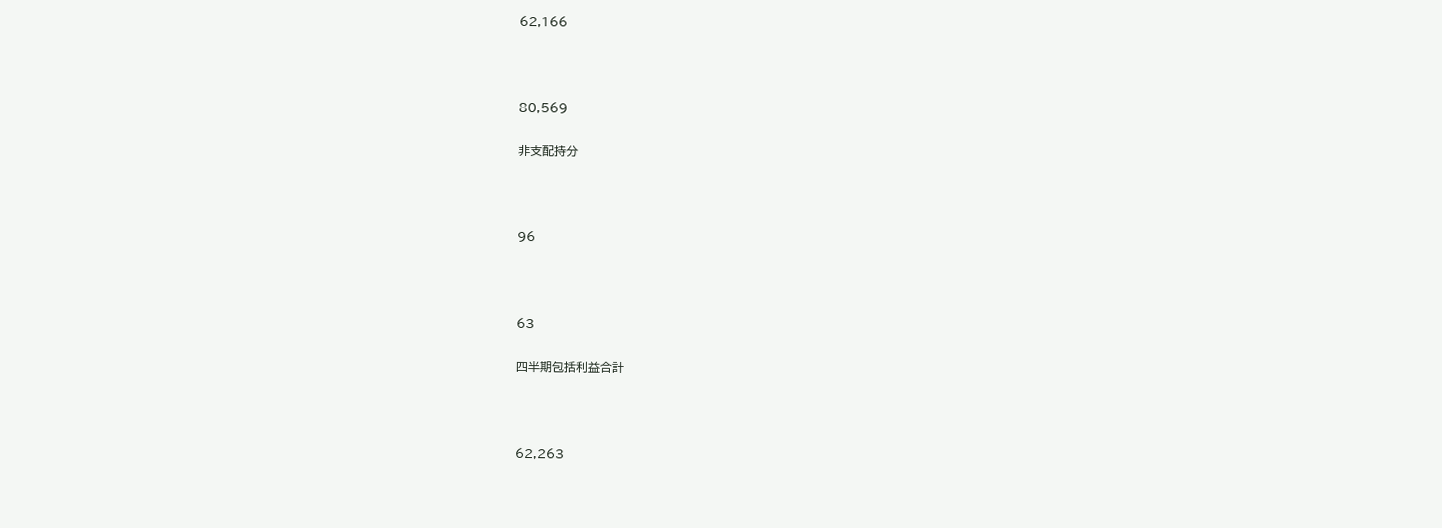62,166



80,569

非支配持分



96



63

四半期包括利益合計



62,263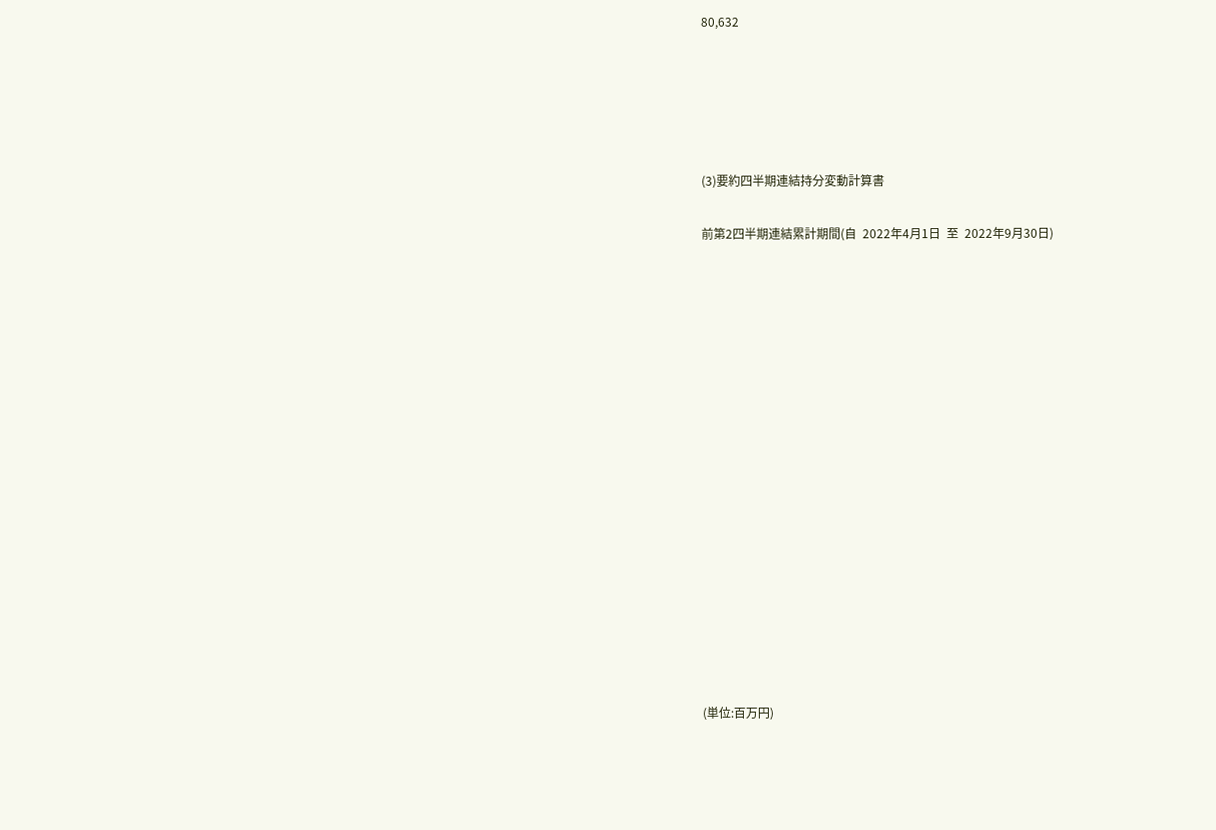80,632





(3)要約四半期連結持分変動計算書

前第2四半期連結累計期間(自  2022年4月1日  至  2022年9月30日)

















(単位:百万円)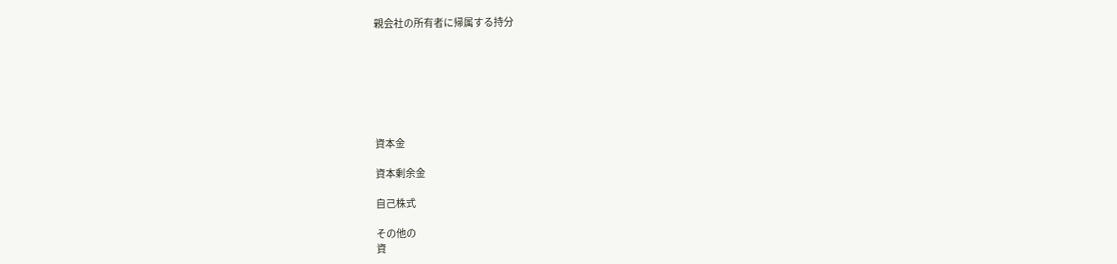親会社の所有者に帰属する持分







資本金

資本剰余金

自己株式

その他の
資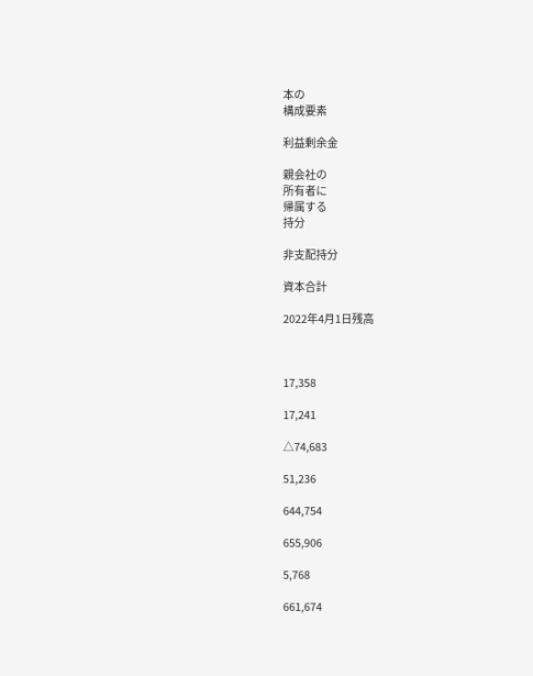本の
構成要素

利益剰余金

親会社の
所有者に
帰属する
持分

非支配持分

資本合計

2022年4月1日残高



17,358

17,241

△74,683

51,236

644,754

655,906

5,768

661,674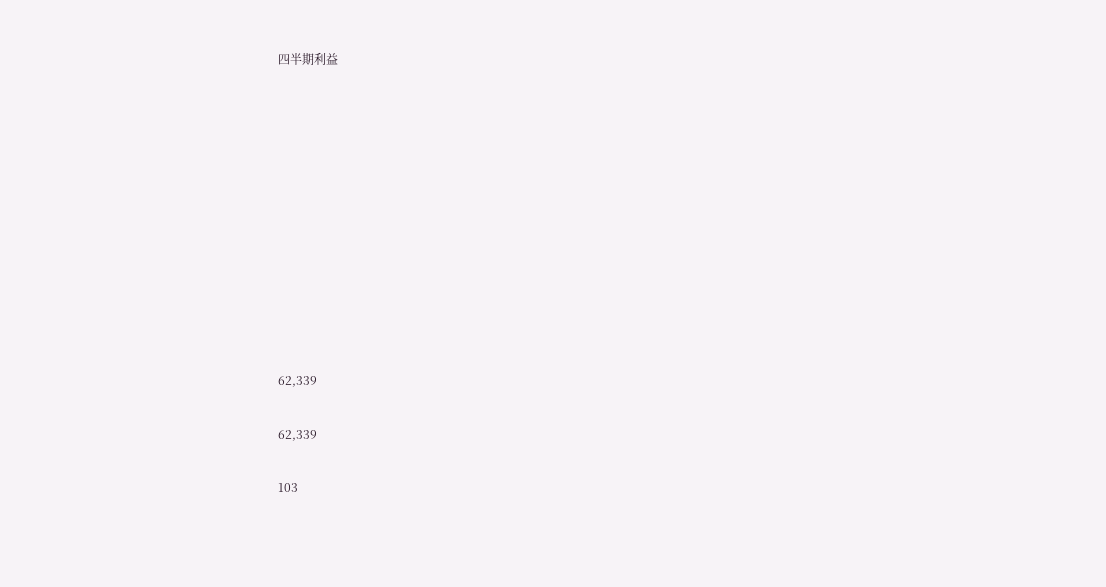四半期利益











62,339

62,339

103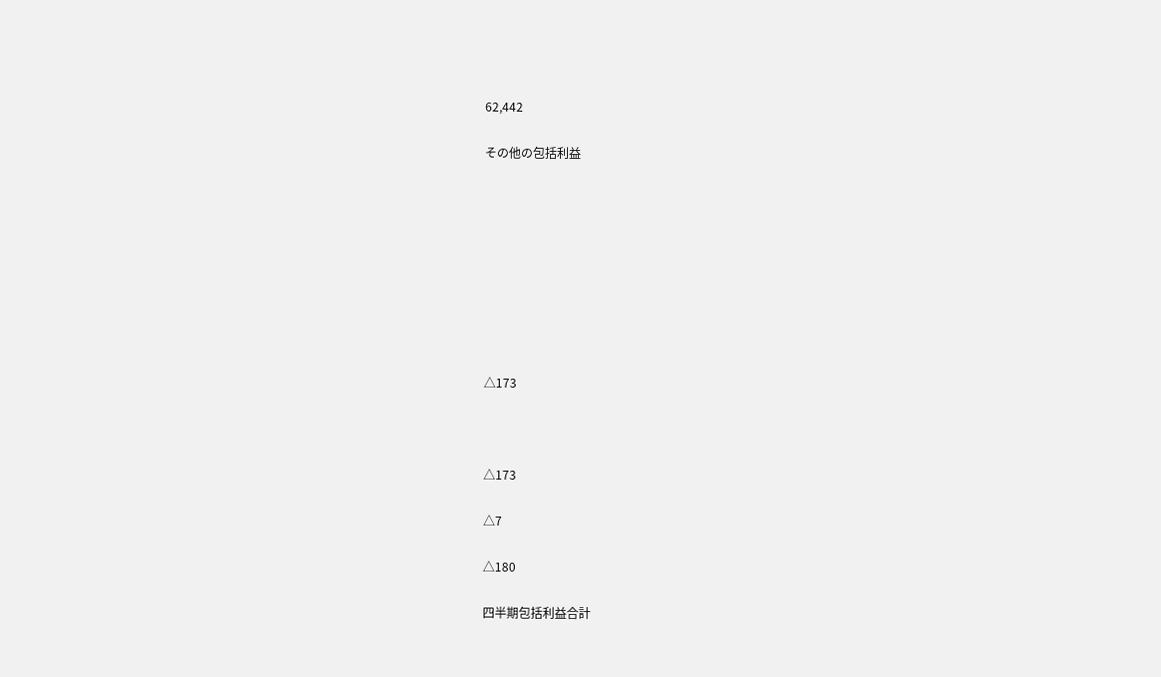62,442

その他の包括利益









△173



△173

△7

△180

四半期包括利益合計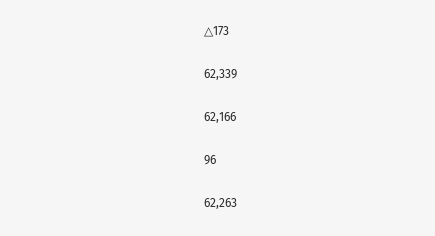△173

62,339

62,166

96

62,263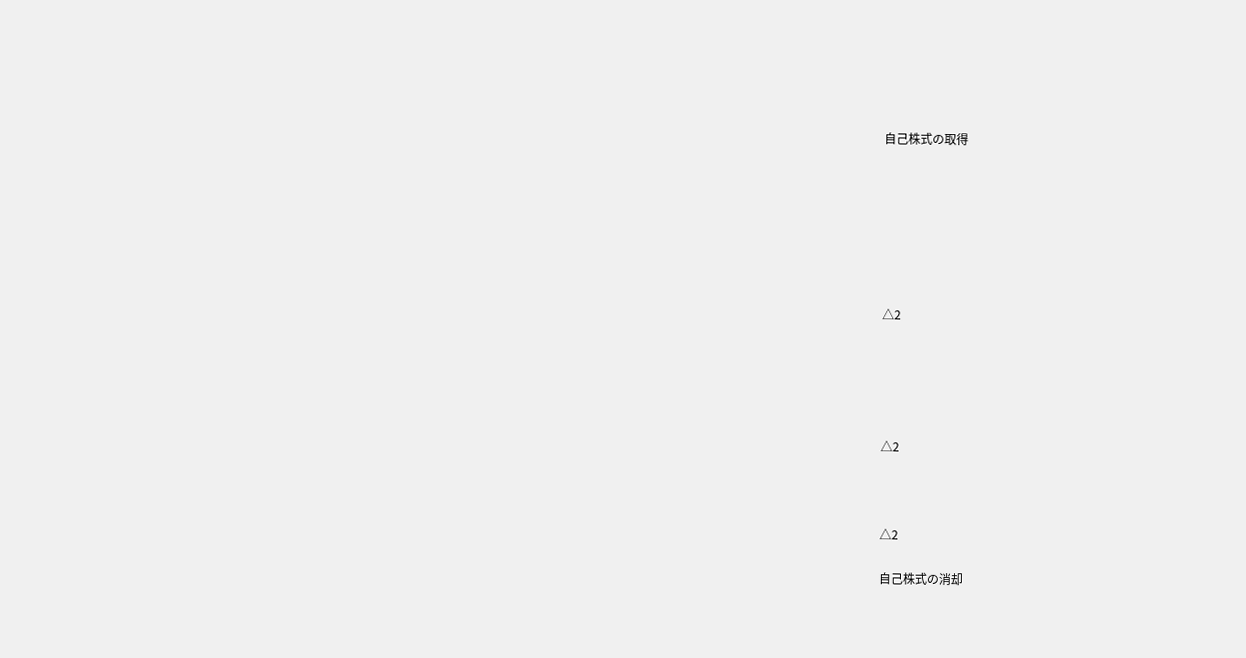自己株式の取得







△2





△2



△2

自己株式の消却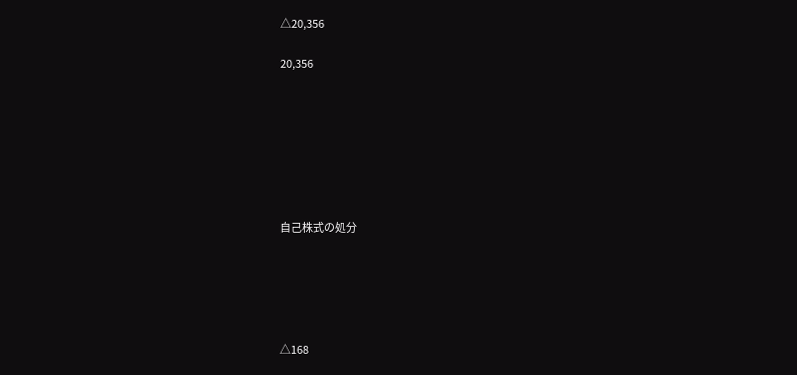△20,356

20,356







自己株式の処分





△168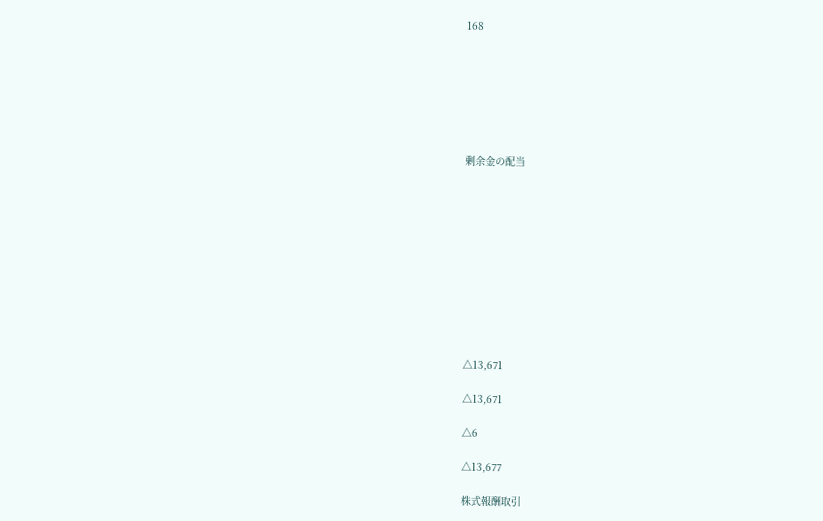168







剰余金の配当











△13,671

△13,671

△6

△13,677

株式報酬取引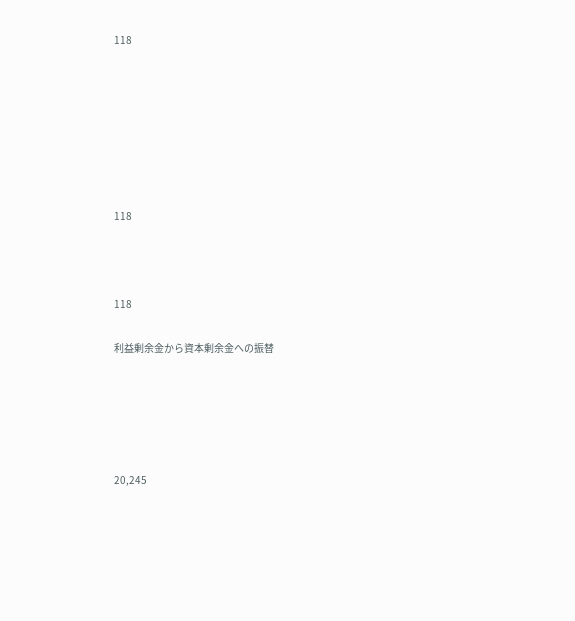118







118



118

利益剰余金から資本剰余金への振替





20,245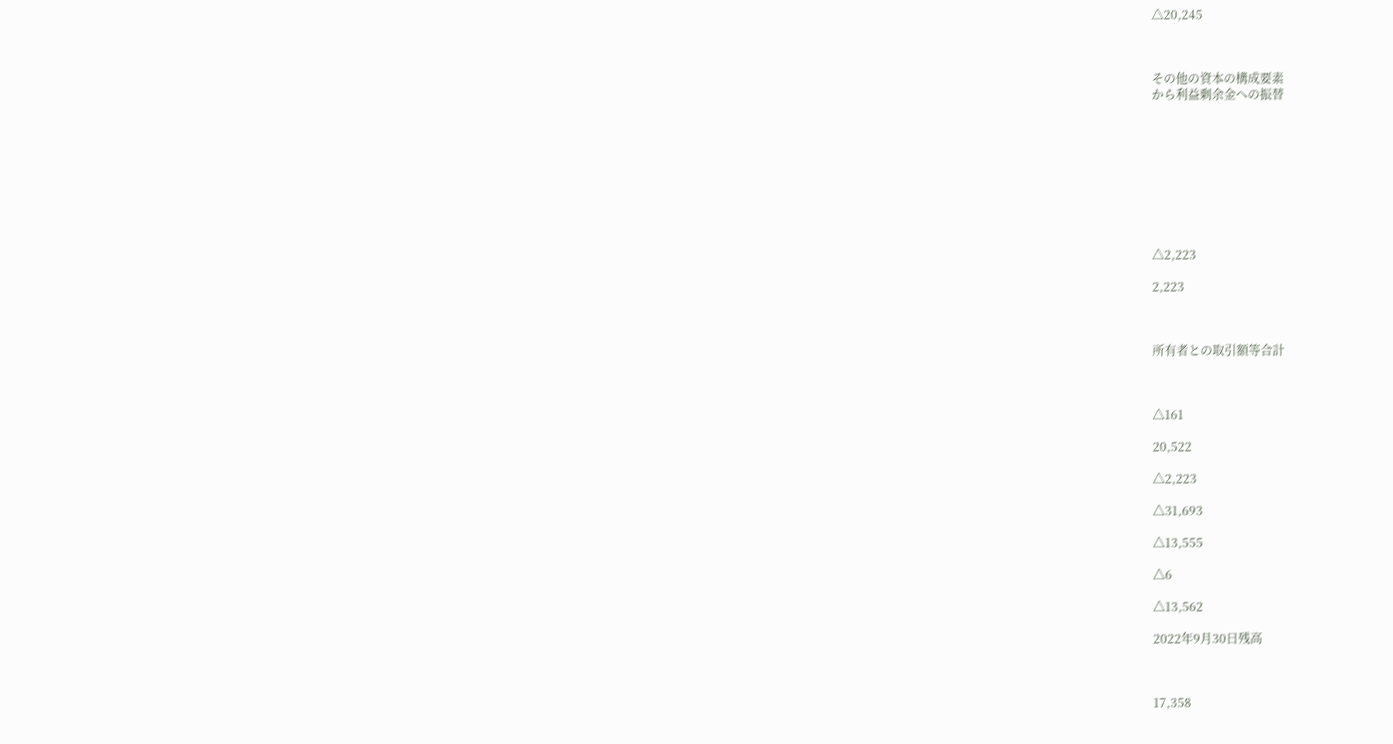△20,245



その他の資本の構成要素
から利益剰余金への振替









△2,223

2,223



所有者との取引額等合計



△161

20,522

△2,223

△31,693

△13,555

△6

△13,562

2022年9月30日残高



17,358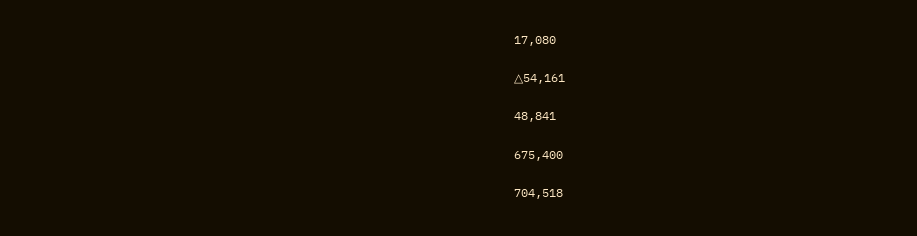17,080

△54,161

48,841

675,400

704,518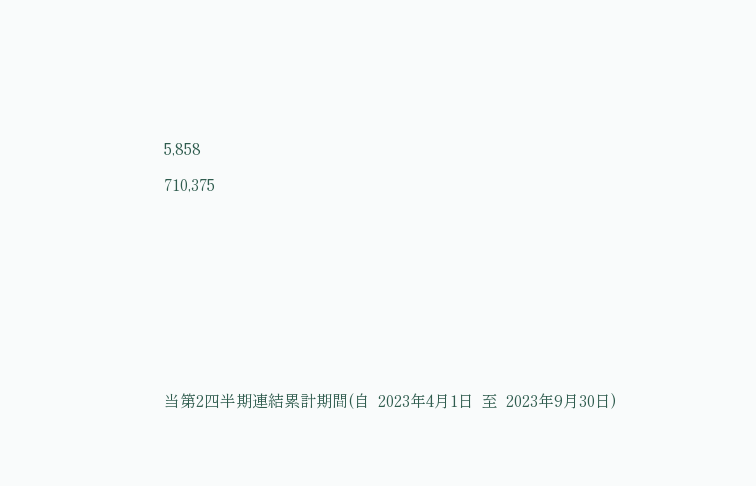5,858

710,375











当第2四半期連結累計期間(自  2023年4月1日  至  2023年9月30日)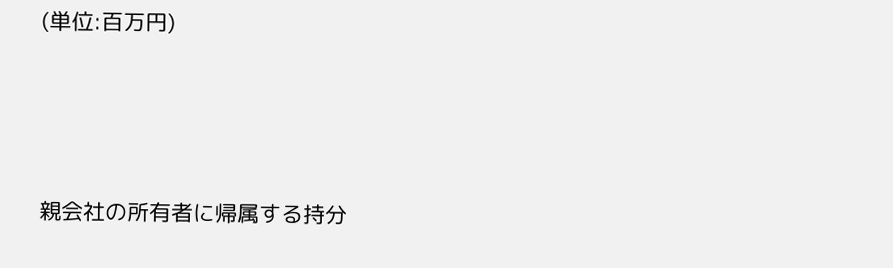(単位:百万円)





親会社の所有者に帰属する持分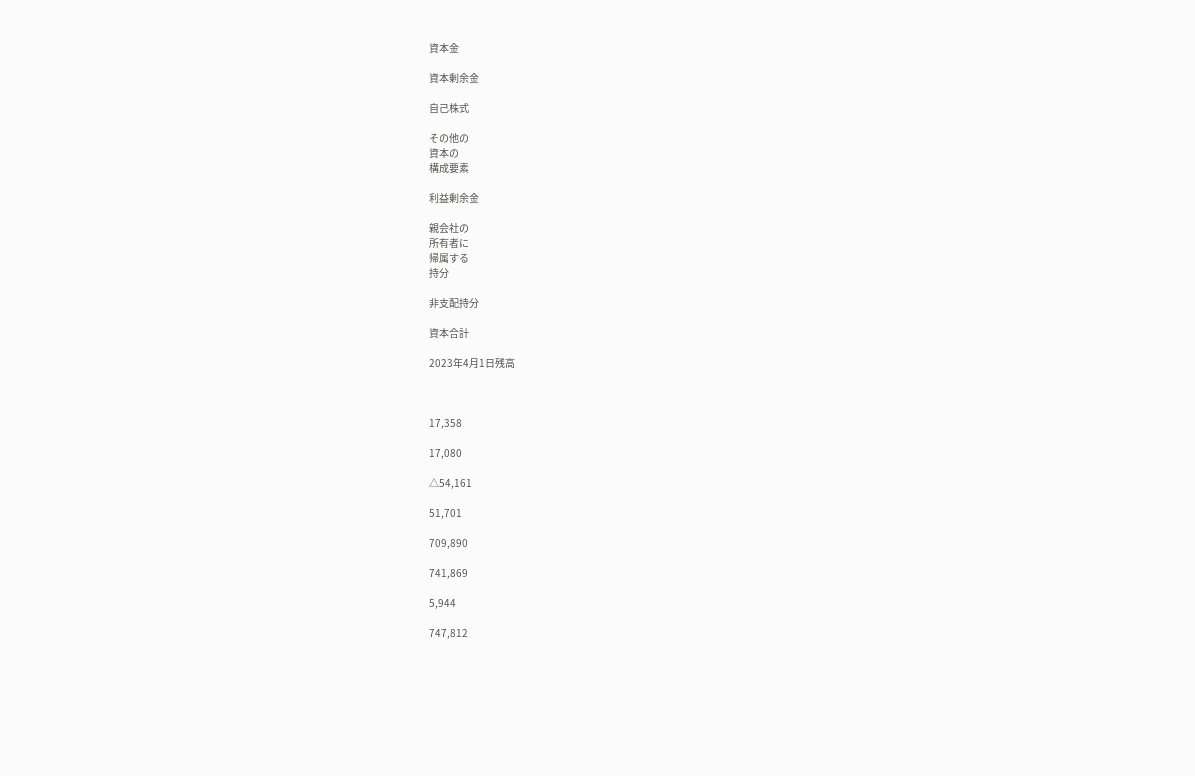資本金

資本剰余金

自己株式

その他の
資本の
構成要素

利益剰余金

親会社の
所有者に
帰属する
持分

非支配持分

資本合計

2023年4月1日残高



17,358

17,080

△54,161

51,701

709,890

741,869

5,944

747,812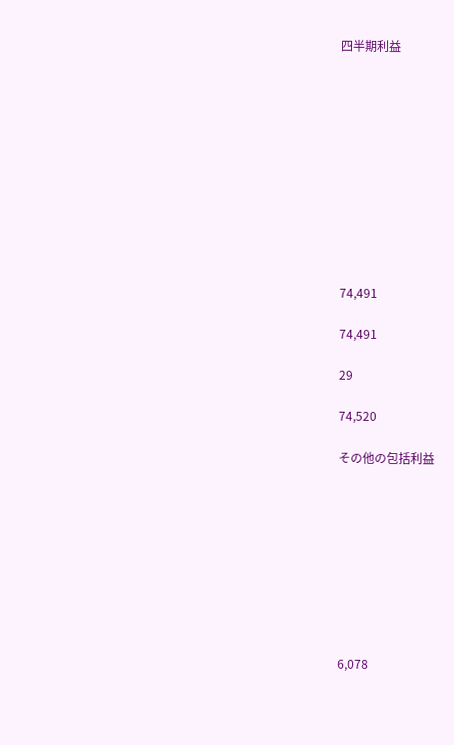四半期利益











74,491

74,491

29

74,520

その他の包括利益









6,078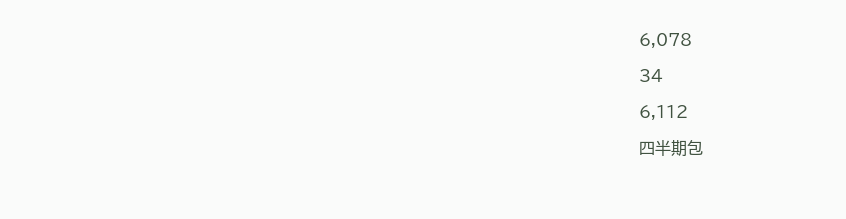6,078

34

6,112

四半期包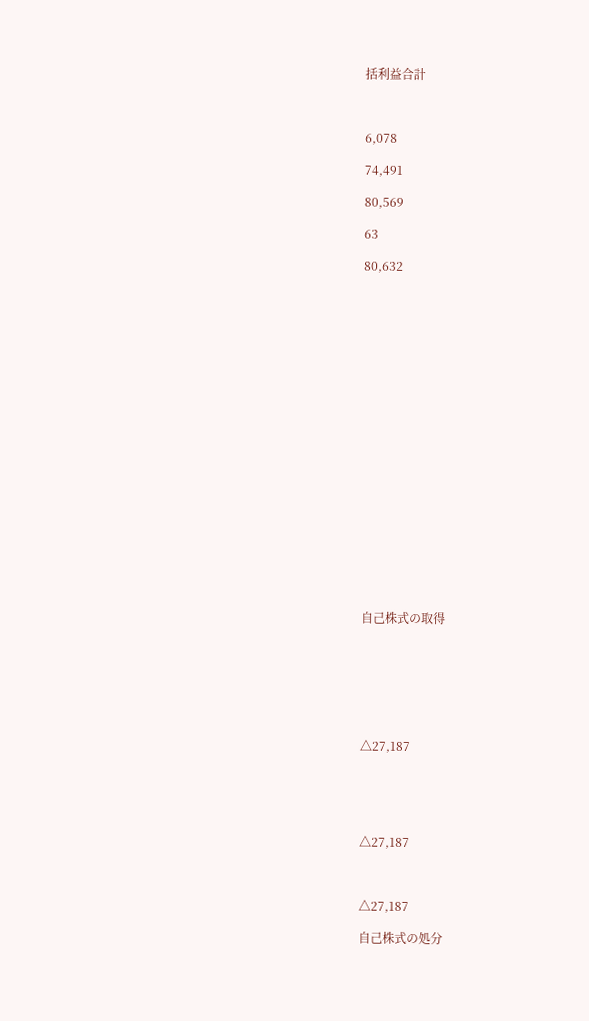括利益合計



6,078

74,491

80,569

63

80,632





















自己株式の取得







△27,187





△27,187



△27,187

自己株式の処分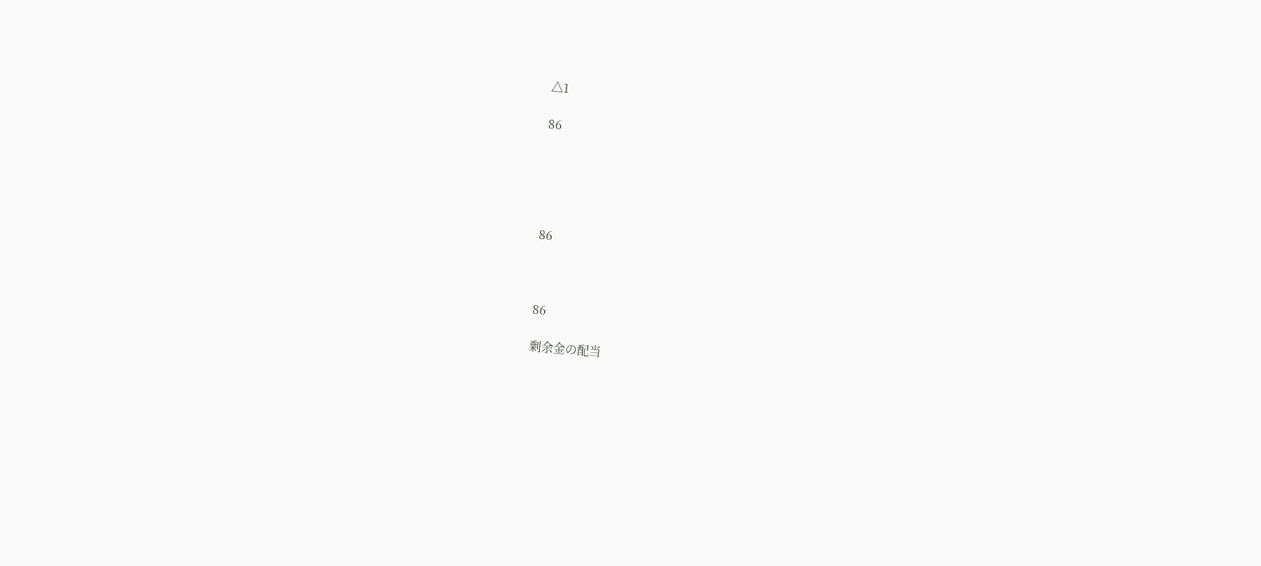△1

86





86



86

剰余金の配当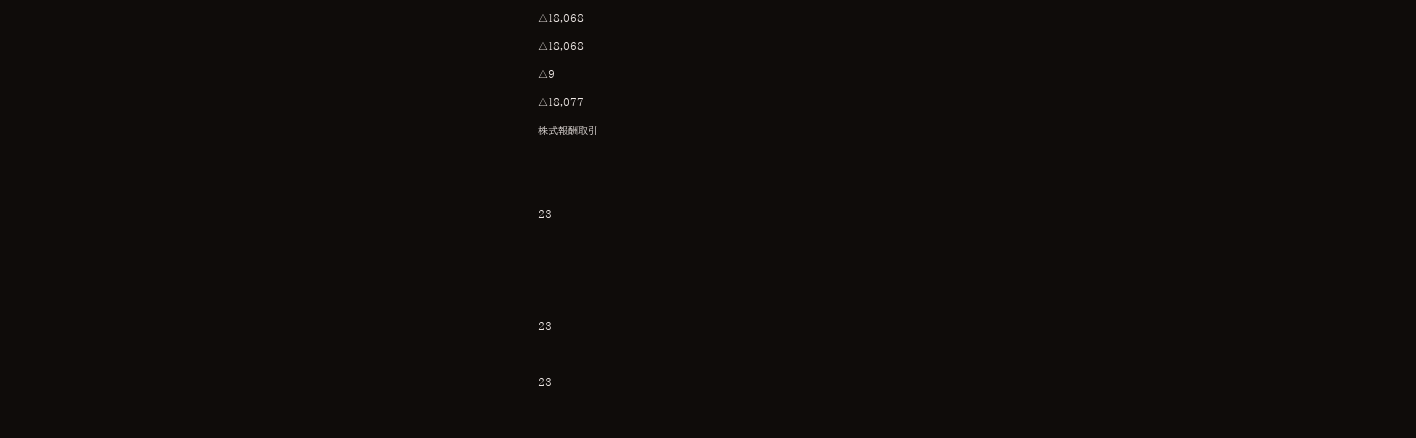△18,068

△18,068

△9

△18,077

株式報酬取引





23







23



23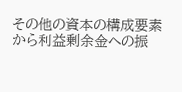その他の資本の構成要素
から利益剰余金への振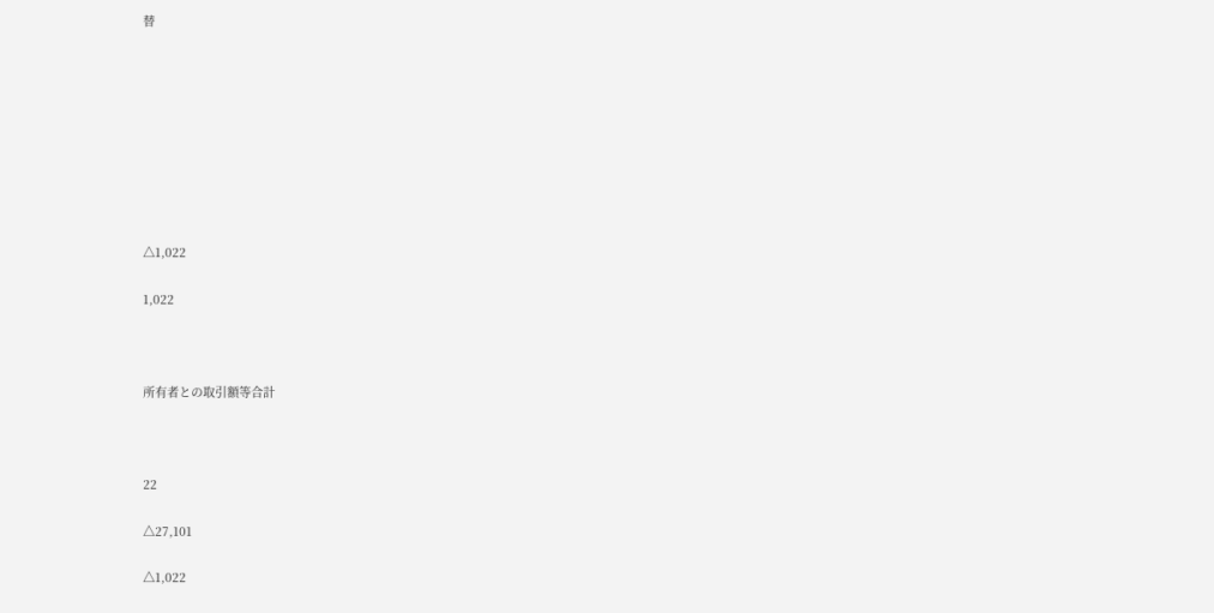替









△1,022

1,022



所有者との取引額等合計



22

△27,101

△1,022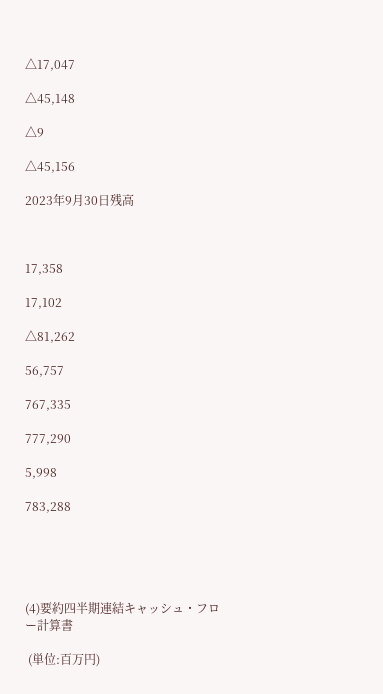△17,047

△45,148

△9

△45,156

2023年9月30日残高



17,358

17,102

△81,262

56,757

767,335

777,290

5,998

783,288





(4)要約四半期連結キャッシュ・フロー計算書

 (単位:百万円)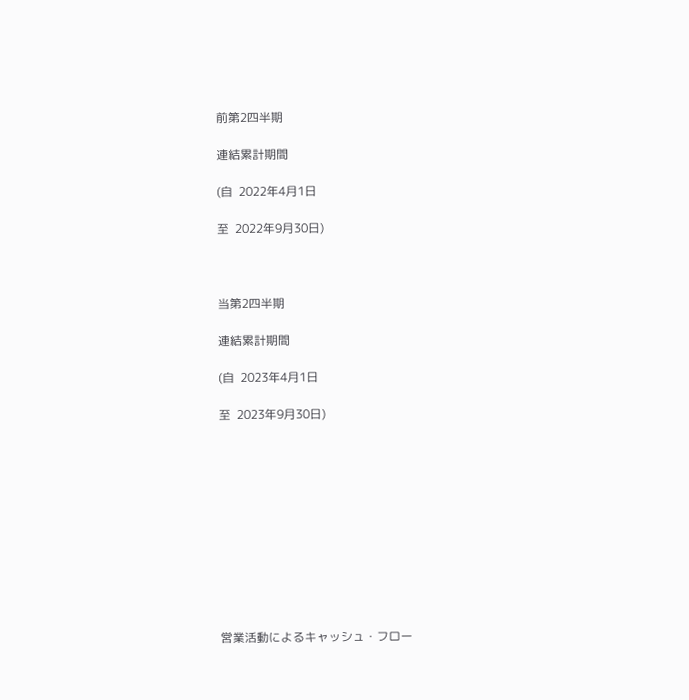前第2四半期

連結累計期間

(自  2022年4月1日

至  2022年9月30日)



当第2四半期

連結累計期間

(自  2023年4月1日

至  2023年9月30日)











営業活動によるキャッシュ・フロー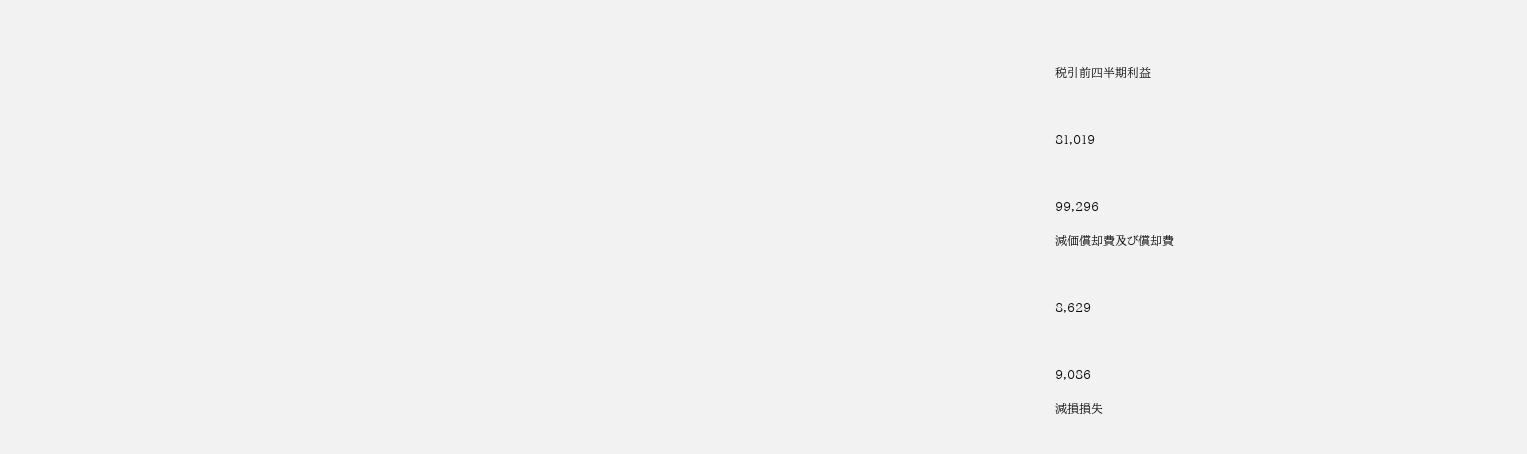税引前四半期利益



81,019



99,296

減価償却費及び償却費



8,629



9,086

減損損失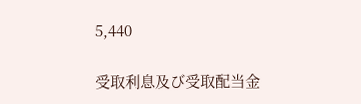5,440

受取利息及び受取配当金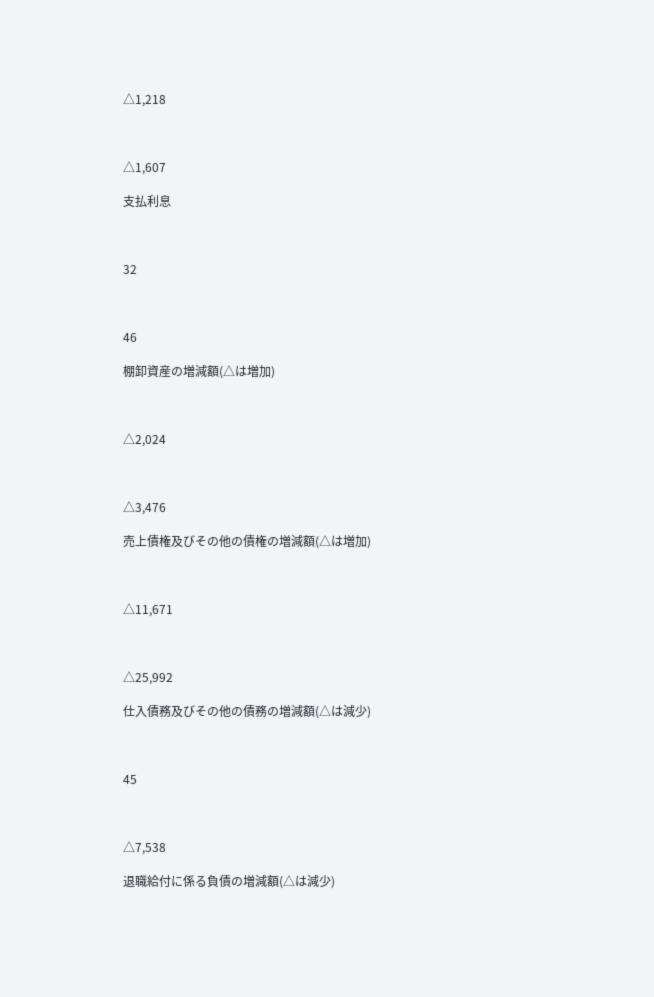△1,218



△1,607

支払利息



32



46

棚卸資産の増減額(△は増加)



△2,024



△3,476

売上債権及びその他の債権の増減額(△は増加)



△11,671



△25,992

仕入債務及びその他の債務の増減額(△は減少)



45



△7,538

退職給付に係る負債の増減額(△は減少)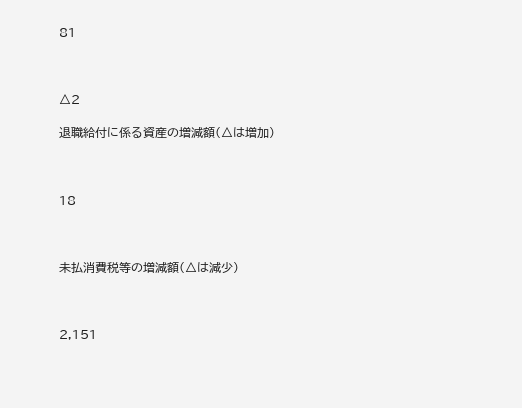81



△2

退職給付に係る資産の増減額(△は増加)



18



未払消費税等の増減額(△は減少)



2,151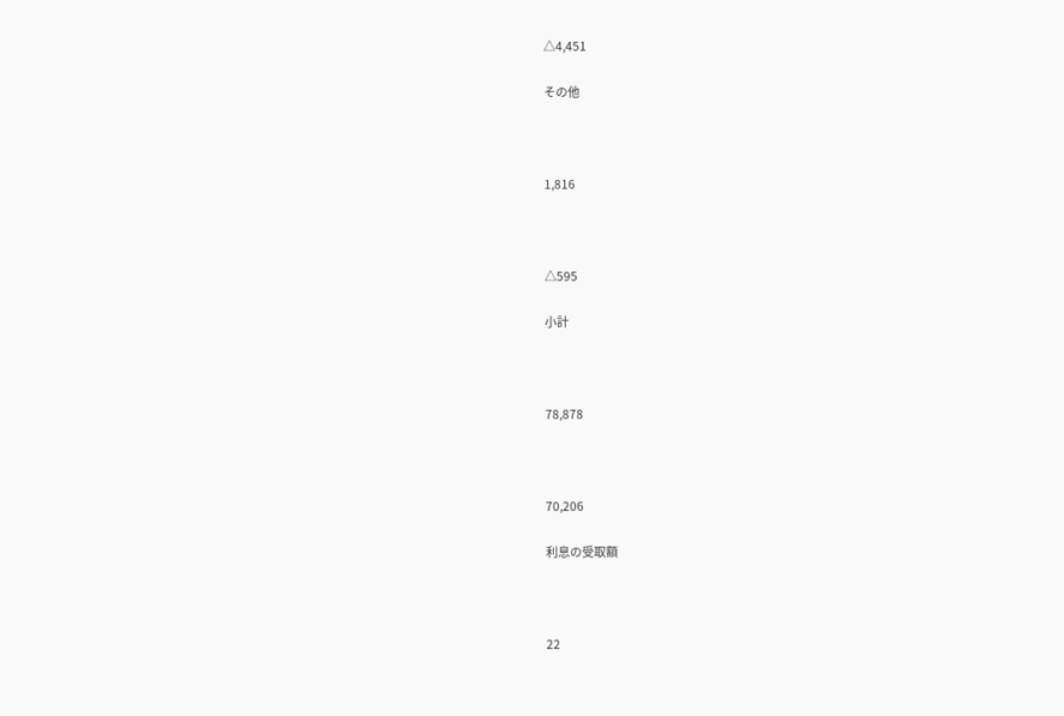△4,451

その他



1,816



△595

小計



78,878



70,206

利息の受取額



22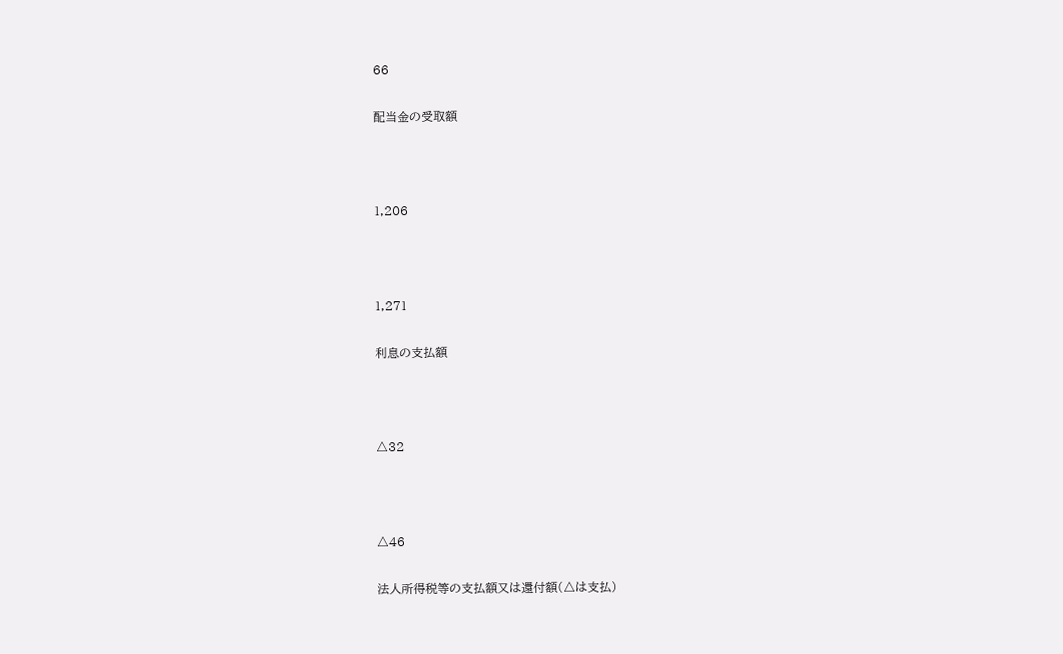66

配当金の受取額



1,206



1,271

利息の支払額



△32



△46

法人所得税等の支払額又は還付額(△は支払)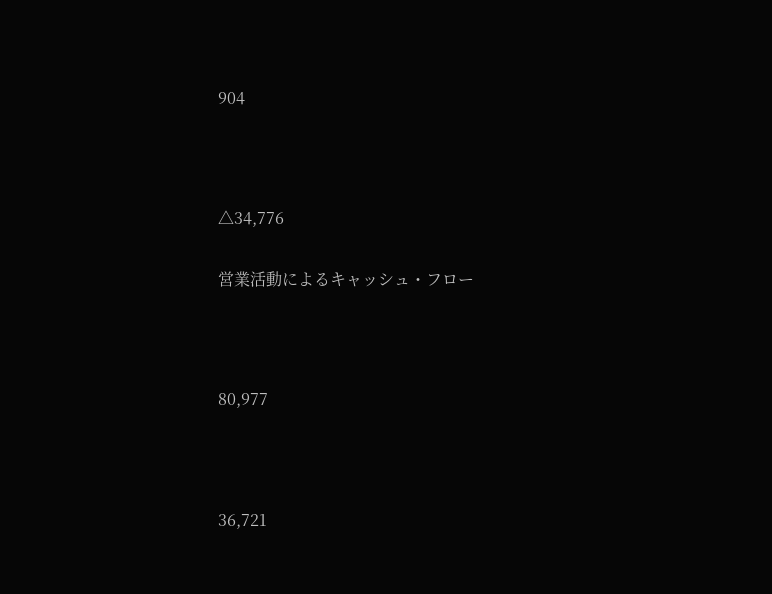904



△34,776

営業活動によるキャッシュ・フロー



80,977



36,721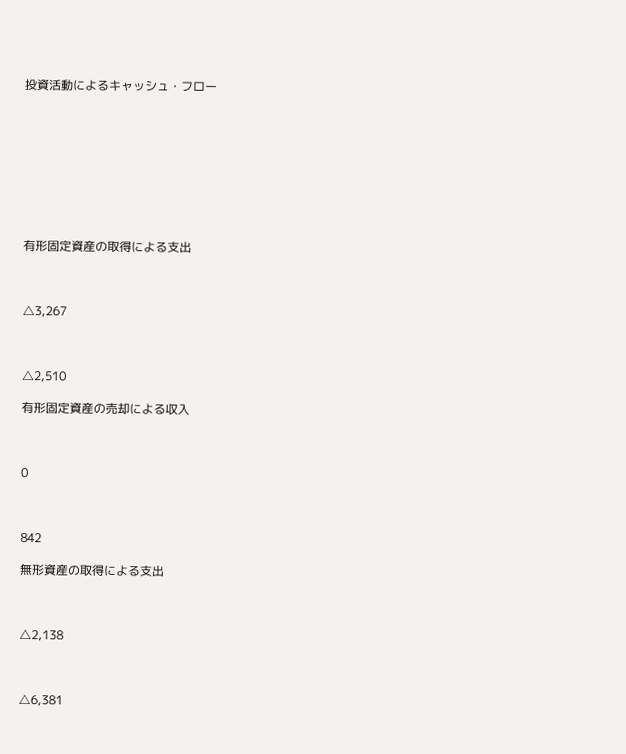投資活動によるキャッシュ・フロー









有形固定資産の取得による支出



△3,267



△2,510

有形固定資産の売却による収入



0



842

無形資産の取得による支出



△2,138



△6,381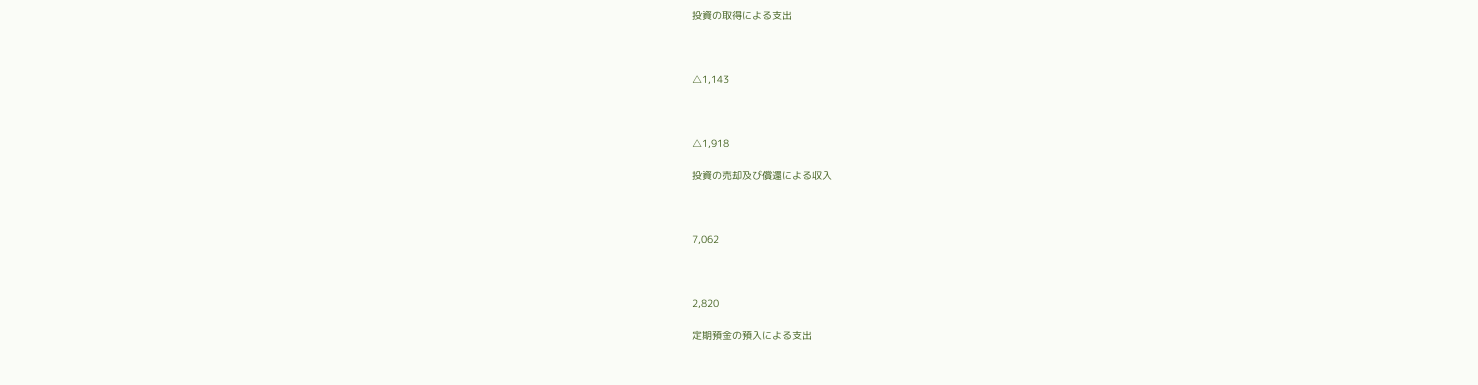投資の取得による支出



△1,143



△1,918

投資の売却及び償還による収入



7,062



2,820

定期預金の預入による支出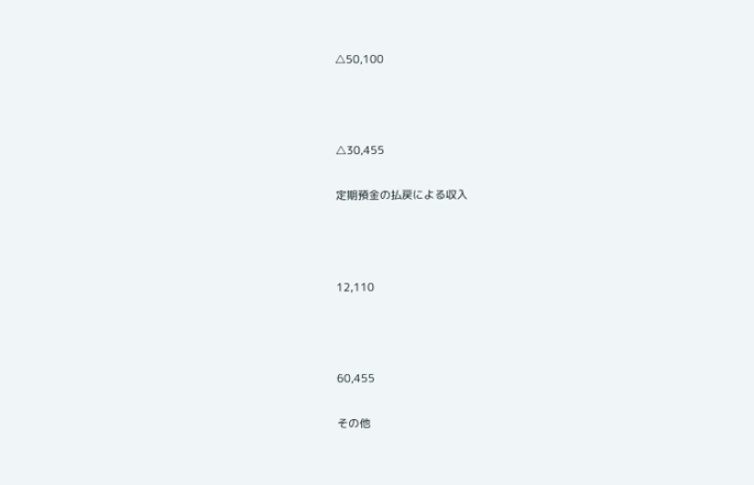△50,100



△30,455

定期預金の払戻による収入



12,110



60,455

その他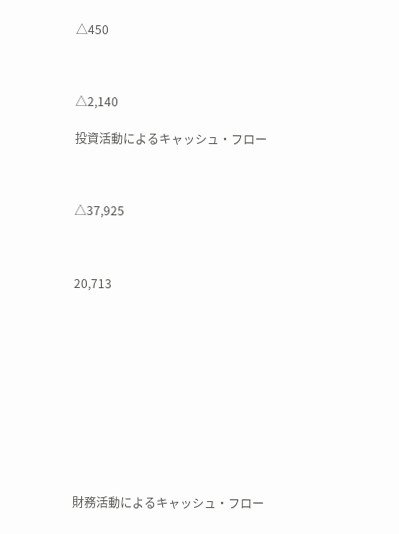△450



△2,140

投資活動によるキャッシュ・フロー



△37,925



20,713











財務活動によるキャッシュ・フロー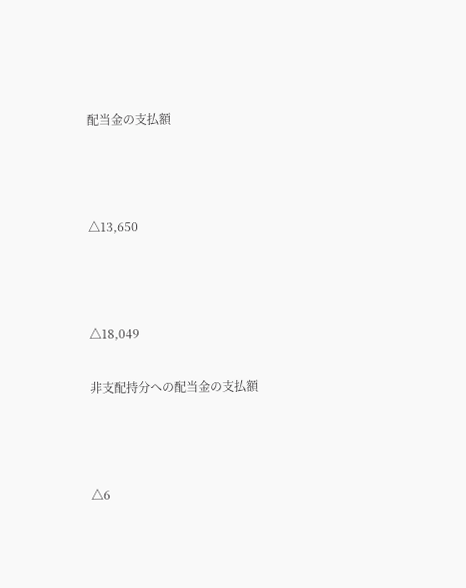配当金の支払額



△13,650



△18,049

非支配持分への配当金の支払額



△6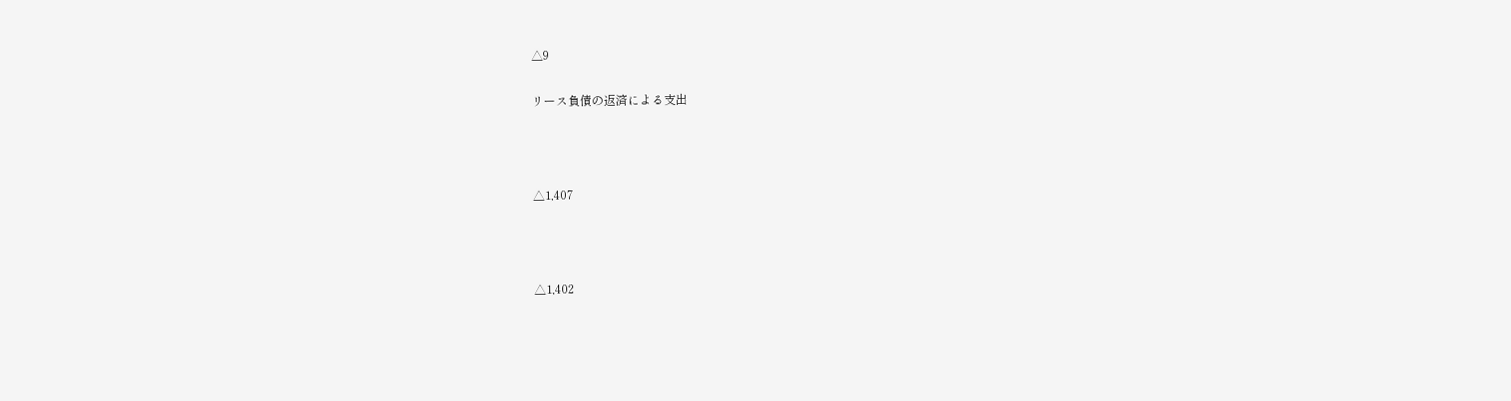△9

リース負債の返済による支出



△1,407



△1,402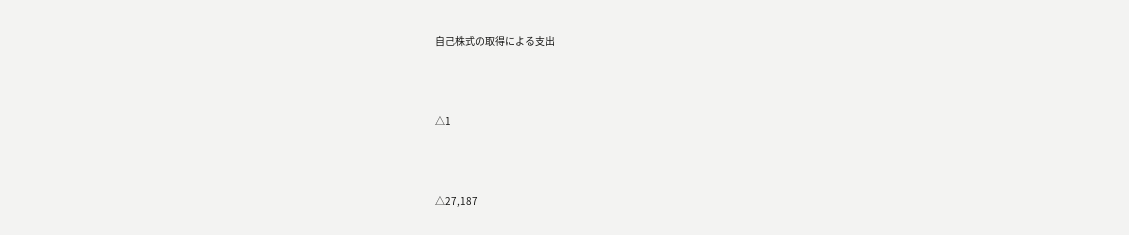自己株式の取得による支出



△1



△27,187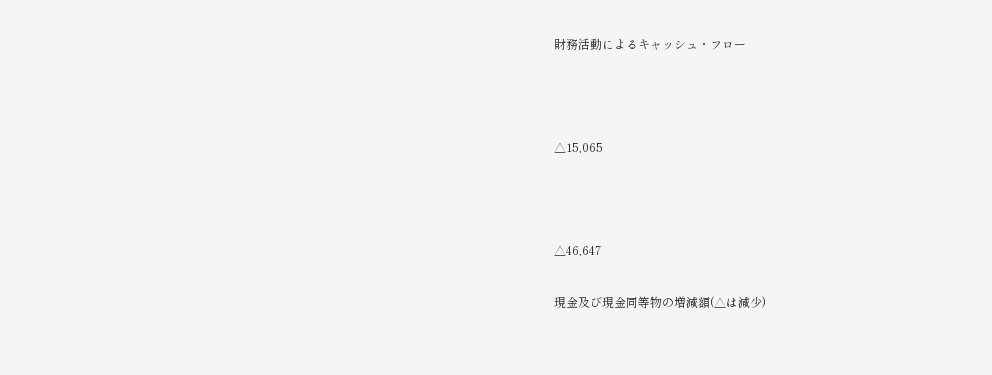財務活動によるキャッシュ・フロー



△15,065



△46,647

現金及び現金同等物の増減額(△は減少)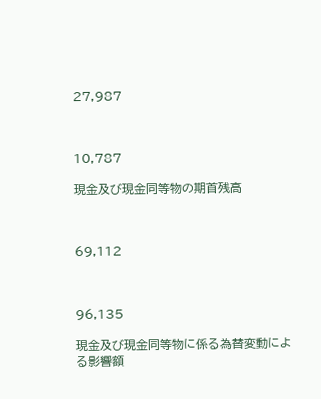27,987



10,787

現金及び現金同等物の期首残高



69,112



96,135

現金及び現金同等物に係る為替変動による影響額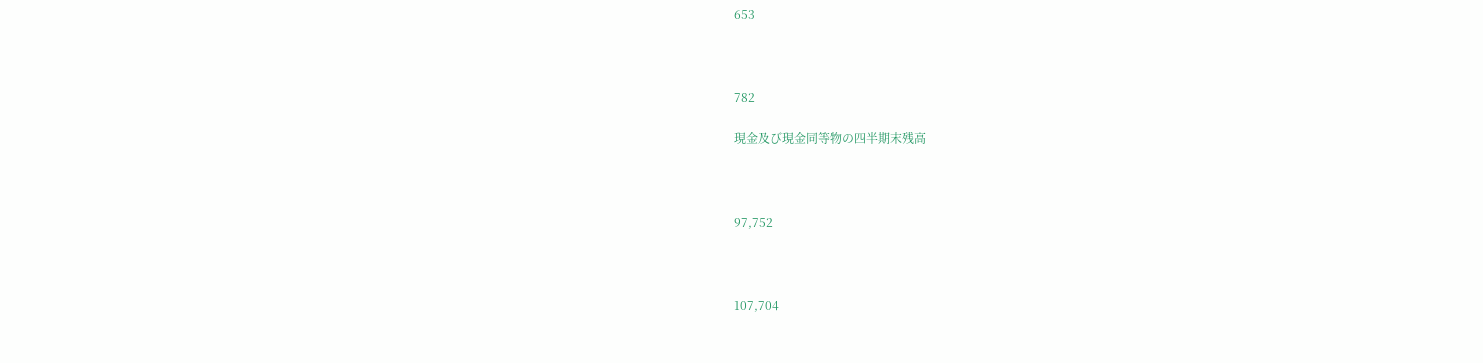653



782

現金及び現金同等物の四半期末残高



97,752



107,704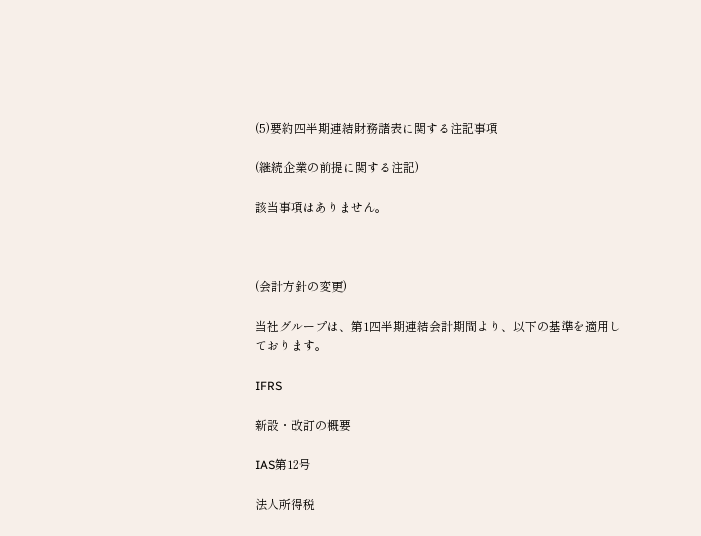(5)要約四半期連結財務諸表に関する注記事項

(継続企業の前提に関する注記)

該当事項はありません。



(会計方針の変更)

当社グループは、第1四半期連結会計期間より、以下の基準を適用しております。

IFRS

新設・改訂の概要

IAS第12号

法人所得税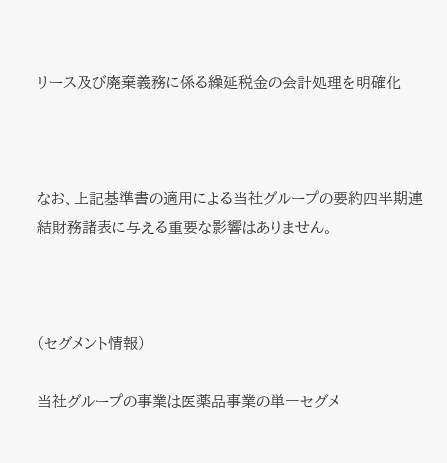リース及び廃棄義務に係る繰延税金の会計処理を明確化



なお、上記基準書の適用による当社グループの要約四半期連結財務諸表に与える重要な影響はありません。



(セグメント情報)

当社グループの事業は医薬品事業の単一セグメ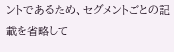ントであるため、セグメントごとの記載を省略して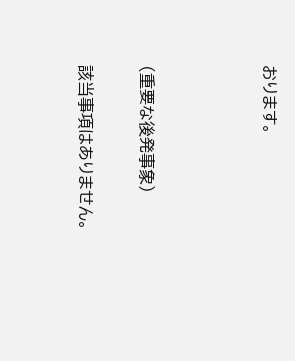おります。



(重要な後発事象)

該当事項はありません。